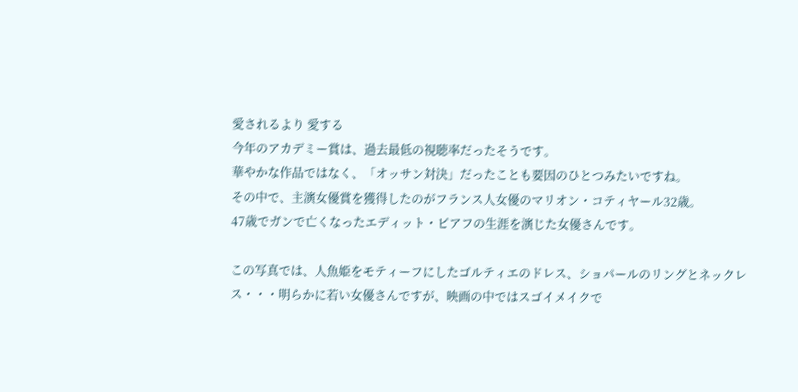愛されるより 愛する
今年のアカデミー賞は、過去最低の視聴率だったそうです。
華やかな作品ではなく、「オッサン対決」だったことも要因のひとつみたいですね。
その中で、主演女優賞を獲得したのがフランス人女優のマリオン・コティヤール32歳。
47歳でガンで亡くなったエディット・ピアフの生涯を演じた女優さんです。

この写真では、人魚姫をモティーフにしたゴルティエのドレス、ショパールのリングとネックレス・・・明らかに若い女優さんですが、映画の中ではスゴイメイクで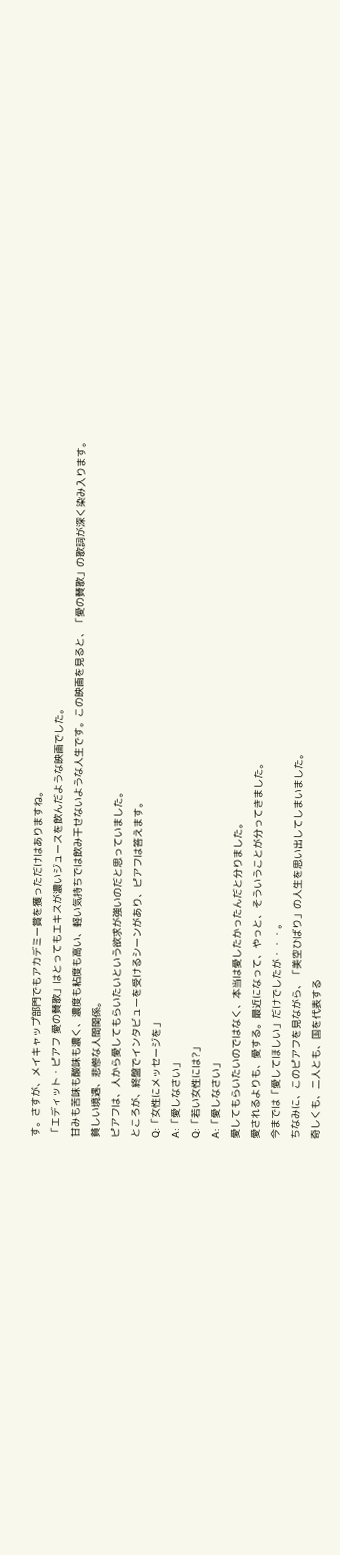す。さすが、メイキャップ部門でもアカデミー賞を獲っただけはありますね。
「エディット・ピアフ 愛の賛歌」はとってもエキスが濃いジュースを飲んだような映画でした。
甘みも苦味も酸味も濃く、濃度も粘度も高い、軽い気持ちでは飲み干せないような人生です。この映画を見ると、「愛の賛歌」の歌詞が深く染み入ります。
貧しい境遇、悲惨な人間関係。
ピアフは、人から愛してもらいたいという欲求が強いのだと思っていました。
ところが、終盤でインタビューを受けるシーンがあり、ピアフは答えます。
Q:「女性にメッセージを」
A:「愛しなさい」
Q:「若い女性には?」
A:「愛しなさい」
愛してもらいたいのではなく、本当は愛したかったんだと分りました。
愛されるよりも、愛する。最近になって、やっと、そういうことが分ってきました。
今までは「愛してほしい」だけでしたが・・・。
ちなみに、このピアフを見ながら、「美空ひばり」の人生を思い出してしまいました。
奇しくも、二人とも、国を代表する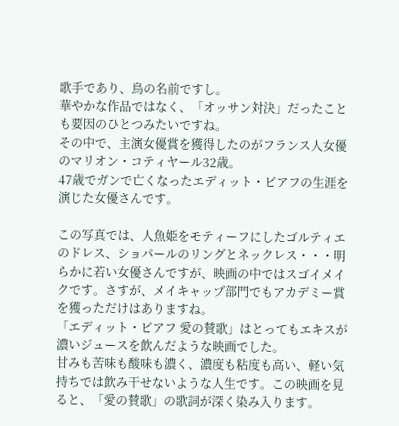歌手であり、鳥の名前ですし。
華やかな作品ではなく、「オッサン対決」だったことも要因のひとつみたいですね。
その中で、主演女優賞を獲得したのがフランス人女優のマリオン・コティヤール32歳。
47歳でガンで亡くなったエディット・ピアフの生涯を演じた女優さんです。

この写真では、人魚姫をモティーフにしたゴルティエのドレス、ショパールのリングとネックレス・・・明らかに若い女優さんですが、映画の中ではスゴイメイクです。さすが、メイキャップ部門でもアカデミー賞を獲っただけはありますね。
「エディット・ピアフ 愛の賛歌」はとってもエキスが濃いジュースを飲んだような映画でした。
甘みも苦味も酸味も濃く、濃度も粘度も高い、軽い気持ちでは飲み干せないような人生です。この映画を見ると、「愛の賛歌」の歌詞が深く染み入ります。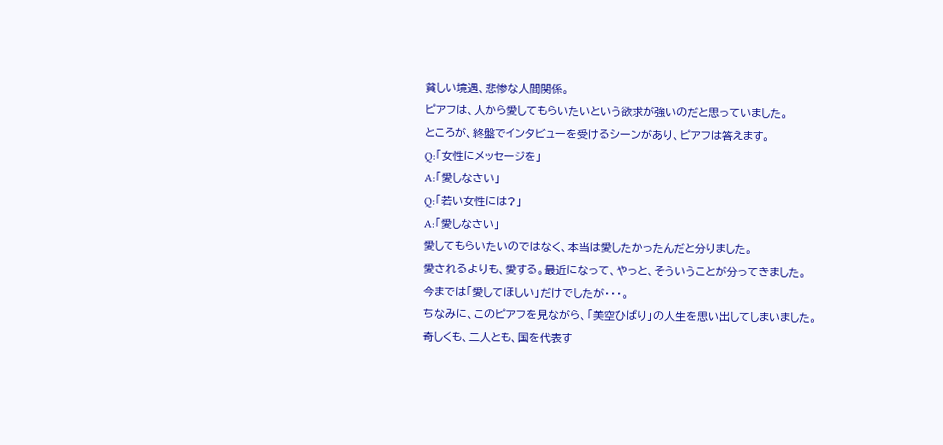貧しい境遇、悲惨な人間関係。
ピアフは、人から愛してもらいたいという欲求が強いのだと思っていました。
ところが、終盤でインタビューを受けるシーンがあり、ピアフは答えます。
Q:「女性にメッセージを」
A:「愛しなさい」
Q:「若い女性には?」
A:「愛しなさい」
愛してもらいたいのではなく、本当は愛したかったんだと分りました。
愛されるよりも、愛する。最近になって、やっと、そういうことが分ってきました。
今までは「愛してほしい」だけでしたが・・・。
ちなみに、このピアフを見ながら、「美空ひばり」の人生を思い出してしまいました。
奇しくも、二人とも、国を代表す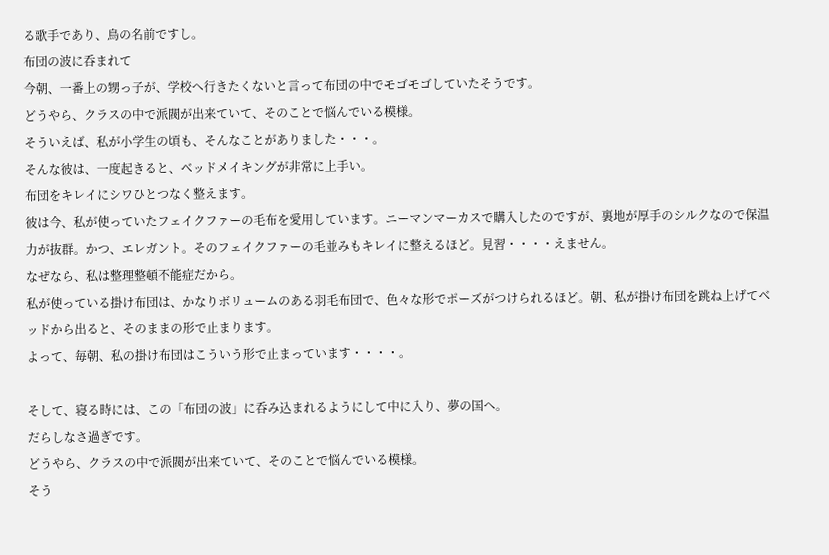る歌手であり、鳥の名前ですし。
布団の波に呑まれて
今朝、一番上の甥っ子が、学校へ行きたくないと言って布団の中でモゴモゴしていたそうです。
どうやら、クラスの中で派閥が出来ていて、そのことで悩んでいる模様。
そういえば、私が小学生の頃も、そんなことがありました・・・。
そんな彼は、一度起きると、ベッドメイキングが非常に上手い。
布団をキレイにシワひとつなく整えます。
彼は今、私が使っていたフェイクファーの毛布を愛用しています。ニーマンマーカスで購入したのですが、裏地が厚手のシルクなので保温力が抜群。かつ、エレガント。そのフェイクファーの毛並みもキレイに整えるほど。見習・・・・えません。
なぜなら、私は整理整頓不能症だから。
私が使っている掛け布団は、かなりボリュームのある羽毛布団で、色々な形でポーズがつけられるほど。朝、私が掛け布団を跳ね上げてベッドから出ると、そのままの形で止まります。
よって、毎朝、私の掛け布団はこういう形で止まっています・・・・。

そして、寝る時には、この「布団の波」に呑み込まれるようにして中に入り、夢の国へ。
だらしなさ過ぎです。
どうやら、クラスの中で派閥が出来ていて、そのことで悩んでいる模様。
そう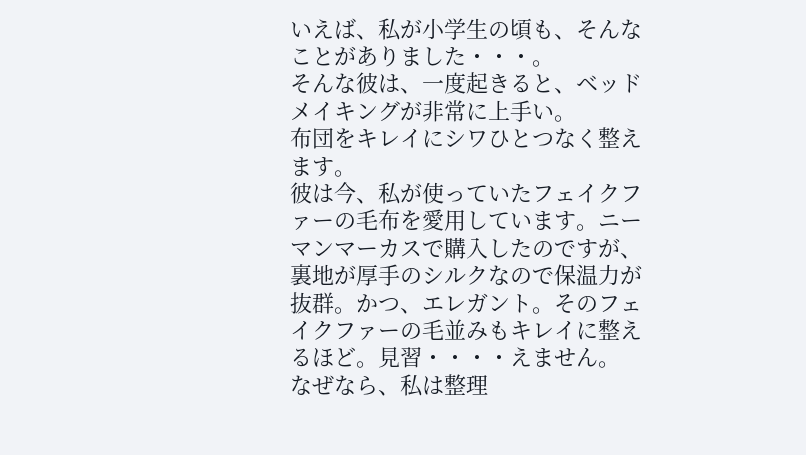いえば、私が小学生の頃も、そんなことがありました・・・。
そんな彼は、一度起きると、ベッドメイキングが非常に上手い。
布団をキレイにシワひとつなく整えます。
彼は今、私が使っていたフェイクファーの毛布を愛用しています。ニーマンマーカスで購入したのですが、裏地が厚手のシルクなので保温力が抜群。かつ、エレガント。そのフェイクファーの毛並みもキレイに整えるほど。見習・・・・えません。
なぜなら、私は整理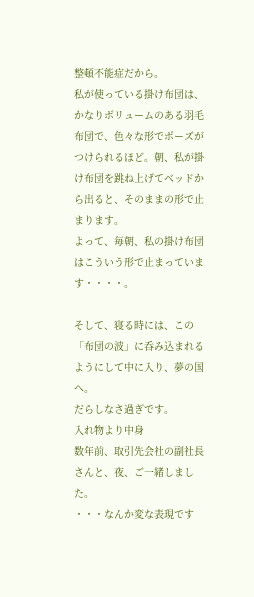整頓不能症だから。
私が使っている掛け布団は、かなりボリュームのある羽毛布団で、色々な形でポーズがつけられるほど。朝、私が掛け布団を跳ね上げてベッドから出ると、そのままの形で止まります。
よって、毎朝、私の掛け布団はこういう形で止まっています・・・・。

そして、寝る時には、この「布団の波」に呑み込まれるようにして中に入り、夢の国へ。
だらしなさ過ぎです。
入れ物より中身
数年前、取引先会社の副社長さんと、夜、ご一緒しました。
・・・なんか変な表現です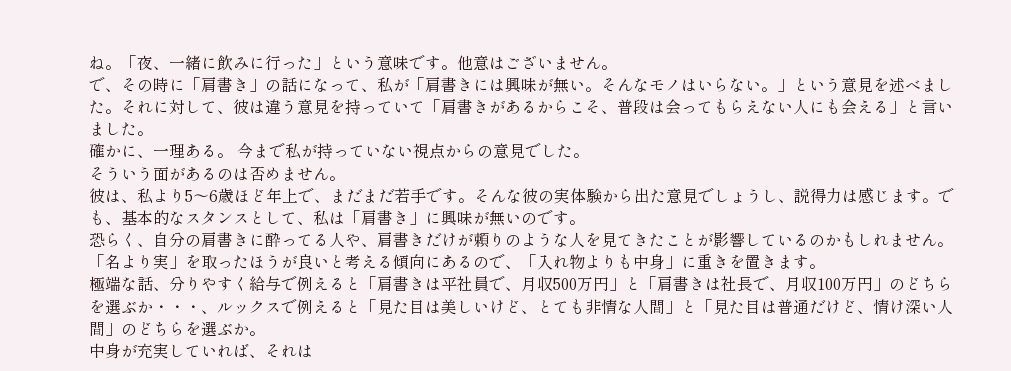ね。「夜、一緒に飲みに行った」という意味です。他意はございません。
で、その時に「肩書き」の話になって、私が「肩書きには興味が無い。そんなモノはいらない。」という意見を述べました。それに対して、彼は違う意見を持っていて「肩書きがあるからこそ、普段は会ってもらえない人にも会える」と言いました。
確かに、一理ある。 今まで私が持っていない視点からの意見でした。
そういう面があるのは否めません。
彼は、私より5〜6歳ほど年上で、まだまだ若手です。そんな彼の実体験から出た意見でしょうし、説得力は感じます。でも、基本的なスタンスとして、私は「肩書き」に興味が無いのです。
恐らく、自分の肩書きに酔ってる人や、肩書きだけが頼りのような人を見てきたことが影響しているのかもしれません。
「名より実」を取ったほうが良いと考える傾向にあるので、「入れ物よりも中身」に重きを置きます。
極端な話、分りやすく給与で例えると「肩書きは平社員で、月収500万円」と「肩書きは社長で、月収100万円」のどちらを選ぶか・・・、ルックスで例えると「見た目は美しいけど、とても非情な人間」と「見た目は普通だけど、情け深い人間」のどちらを選ぶか。
中身が充実していれば、それは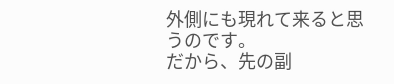外側にも現れて来ると思うのです。
だから、先の副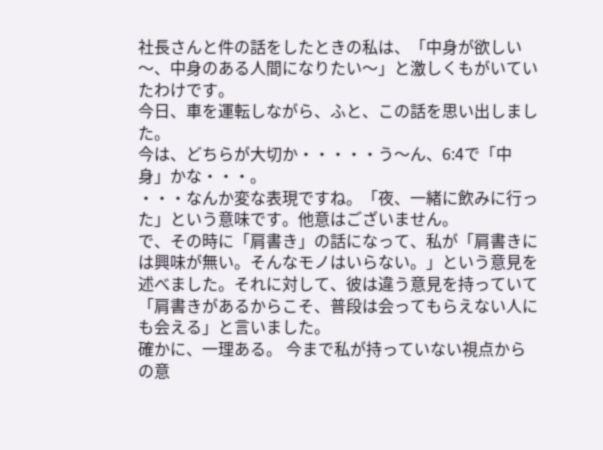社長さんと件の話をしたときの私は、「中身が欲しい〜、中身のある人間になりたい〜」と激しくもがいていたわけです。
今日、車を運転しながら、ふと、この話を思い出しました。
今は、どちらが大切か・・・・・う〜ん、6:4で「中身」かな・・・。
・・・なんか変な表現ですね。「夜、一緒に飲みに行った」という意味です。他意はございません。
で、その時に「肩書き」の話になって、私が「肩書きには興味が無い。そんなモノはいらない。」という意見を述べました。それに対して、彼は違う意見を持っていて「肩書きがあるからこそ、普段は会ってもらえない人にも会える」と言いました。
確かに、一理ある。 今まで私が持っていない視点からの意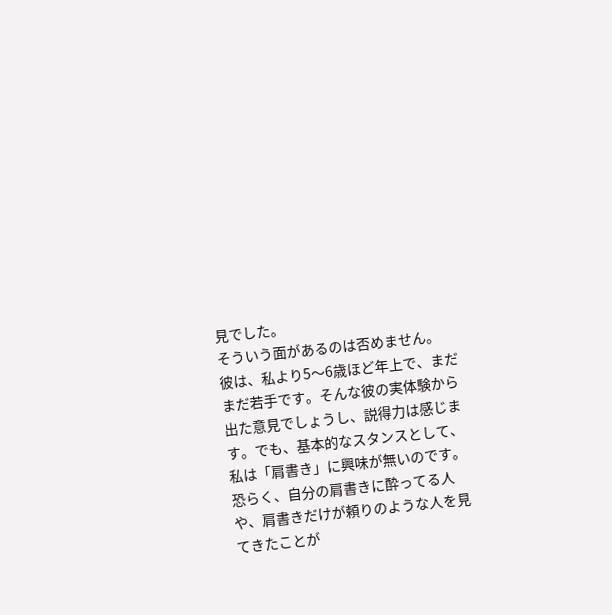見でした。
そういう面があるのは否めません。
彼は、私より5〜6歳ほど年上で、まだまだ若手です。そんな彼の実体験から出た意見でしょうし、説得力は感じます。でも、基本的なスタンスとして、私は「肩書き」に興味が無いのです。
恐らく、自分の肩書きに酔ってる人や、肩書きだけが頼りのような人を見てきたことが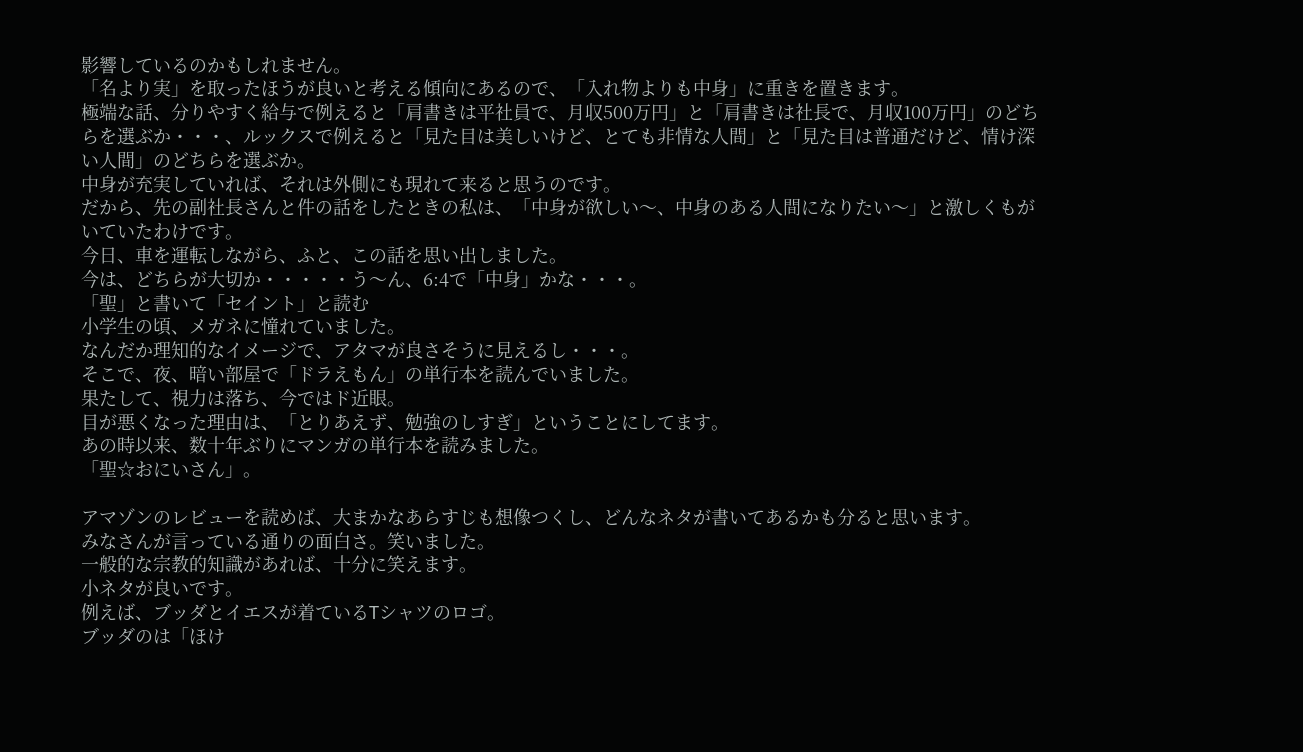影響しているのかもしれません。
「名より実」を取ったほうが良いと考える傾向にあるので、「入れ物よりも中身」に重きを置きます。
極端な話、分りやすく給与で例えると「肩書きは平社員で、月収500万円」と「肩書きは社長で、月収100万円」のどちらを選ぶか・・・、ルックスで例えると「見た目は美しいけど、とても非情な人間」と「見た目は普通だけど、情け深い人間」のどちらを選ぶか。
中身が充実していれば、それは外側にも現れて来ると思うのです。
だから、先の副社長さんと件の話をしたときの私は、「中身が欲しい〜、中身のある人間になりたい〜」と激しくもがいていたわけです。
今日、車を運転しながら、ふと、この話を思い出しました。
今は、どちらが大切か・・・・・う〜ん、6:4で「中身」かな・・・。
「聖」と書いて「セイント」と読む
小学生の頃、メガネに憧れていました。
なんだか理知的なイメージで、アタマが良さそうに見えるし・・・。
そこで、夜、暗い部屋で「ドラえもん」の単行本を読んでいました。
果たして、視力は落ち、今ではド近眼。
目が悪くなった理由は、「とりあえず、勉強のしすぎ」ということにしてます。
あの時以来、数十年ぶりにマンガの単行本を読みました。
「聖☆おにいさん」。

アマゾンのレビューを読めば、大まかなあらすじも想像つくし、どんなネタが書いてあるかも分ると思います。
みなさんが言っている通りの面白さ。笑いました。
一般的な宗教的知識があれば、十分に笑えます。
小ネタが良いです。
例えば、ブッダとイエスが着ているTシャツのロゴ。
ブッダのは「ほけ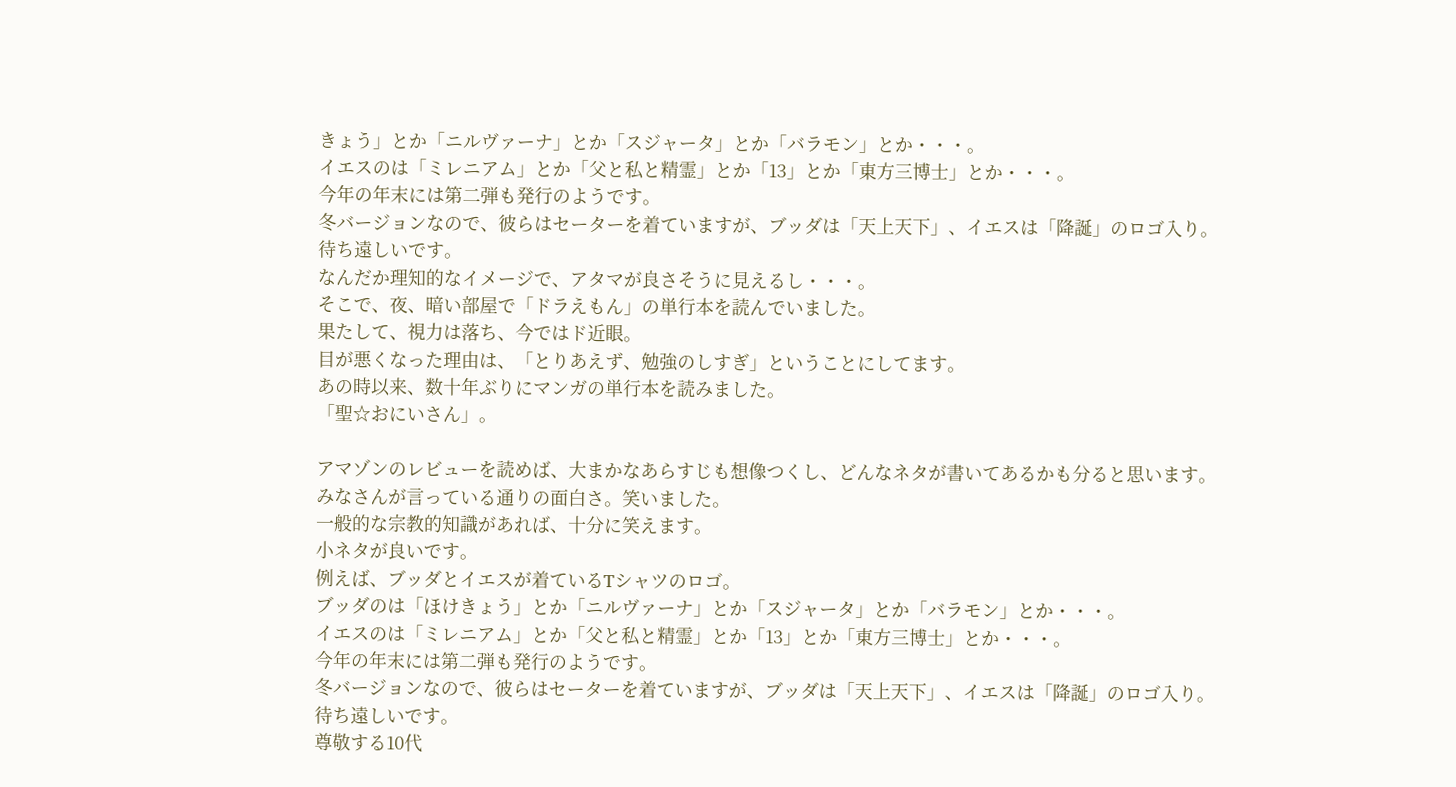きょう」とか「ニルヴァーナ」とか「スジャータ」とか「バラモン」とか・・・。
イエスのは「ミレニアム」とか「父と私と精霊」とか「13」とか「東方三博士」とか・・・。
今年の年末には第二弾も発行のようです。
冬バージョンなので、彼らはセーターを着ていますが、ブッダは「天上天下」、イエスは「降誕」のロゴ入り。
待ち遠しいです。
なんだか理知的なイメージで、アタマが良さそうに見えるし・・・。
そこで、夜、暗い部屋で「ドラえもん」の単行本を読んでいました。
果たして、視力は落ち、今ではド近眼。
目が悪くなった理由は、「とりあえず、勉強のしすぎ」ということにしてます。
あの時以来、数十年ぶりにマンガの単行本を読みました。
「聖☆おにいさん」。

アマゾンのレビューを読めば、大まかなあらすじも想像つくし、どんなネタが書いてあるかも分ると思います。
みなさんが言っている通りの面白さ。笑いました。
一般的な宗教的知識があれば、十分に笑えます。
小ネタが良いです。
例えば、ブッダとイエスが着ているTシャツのロゴ。
ブッダのは「ほけきょう」とか「ニルヴァーナ」とか「スジャータ」とか「バラモン」とか・・・。
イエスのは「ミレニアム」とか「父と私と精霊」とか「13」とか「東方三博士」とか・・・。
今年の年末には第二弾も発行のようです。
冬バージョンなので、彼らはセーターを着ていますが、ブッダは「天上天下」、イエスは「降誕」のロゴ入り。
待ち遠しいです。
尊敬する10代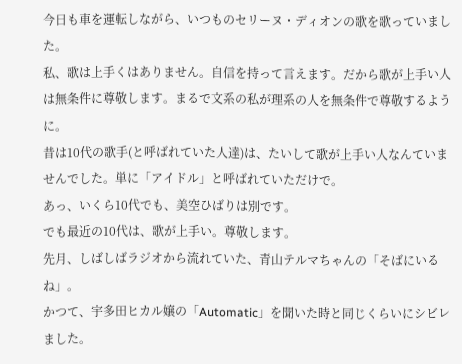今日も車を運転しながら、いつものセリーヌ・ディオンの歌を歌っていました。
私、歌は上手くはありません。自信を持って言えます。だから歌が上手い人は無条件に尊敬します。まるで文系の私が理系の人を無条件で尊敬するように。
昔は10代の歌手(と呼ばれていた人達)は、たいして歌が上手い人なんていませんでした。単に「アイドル」と呼ばれていただけで。
あっ、いくら10代でも、美空ひばりは別です。
でも最近の10代は、歌が上手い。尊敬します。
先月、しばしばラジオから流れていた、青山テルマちゃんの「そばにいるね」。
かつて、宇多田ヒカル嬢の「Automatic」を聞いた時と同じくらいにシビレました。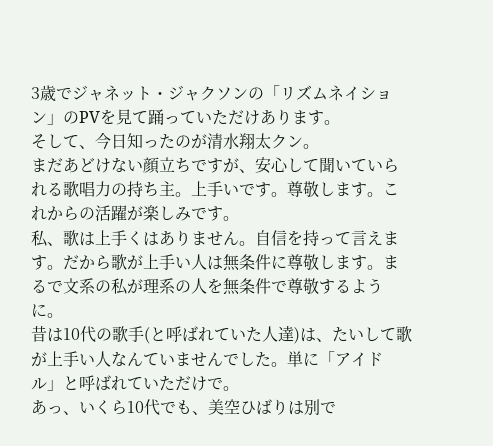3歳でジャネット・ジャクソンの「リズムネイション」のPVを見て踊っていただけあります。
そして、今日知ったのが清水翔太クン。
まだあどけない顔立ちですが、安心して聞いていられる歌唱力の持ち主。上手いです。尊敬します。これからの活躍が楽しみです。
私、歌は上手くはありません。自信を持って言えます。だから歌が上手い人は無条件に尊敬します。まるで文系の私が理系の人を無条件で尊敬するように。
昔は10代の歌手(と呼ばれていた人達)は、たいして歌が上手い人なんていませんでした。単に「アイドル」と呼ばれていただけで。
あっ、いくら10代でも、美空ひばりは別で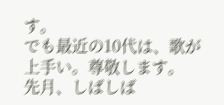す。
でも最近の10代は、歌が上手い。尊敬します。
先月、しばしば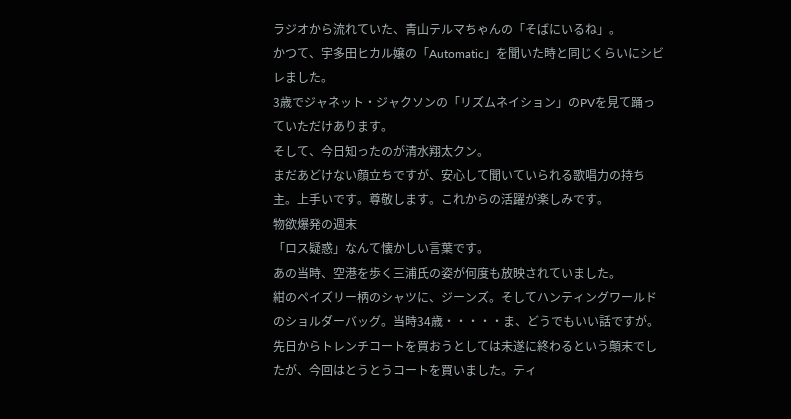ラジオから流れていた、青山テルマちゃんの「そばにいるね」。
かつて、宇多田ヒカル嬢の「Automatic」を聞いた時と同じくらいにシビレました。
3歳でジャネット・ジャクソンの「リズムネイション」のPVを見て踊っていただけあります。
そして、今日知ったのが清水翔太クン。
まだあどけない顔立ちですが、安心して聞いていられる歌唱力の持ち主。上手いです。尊敬します。これからの活躍が楽しみです。
物欲爆発の週末
「ロス疑惑」なんて懐かしい言葉です。
あの当時、空港を歩く三浦氏の姿が何度も放映されていました。
紺のペイズリー柄のシャツに、ジーンズ。そしてハンティングワールドのショルダーバッグ。当時34歳・・・・・ま、どうでもいい話ですが。
先日からトレンチコートを買おうとしては未遂に終わるという顛末でしたが、今回はとうとうコートを買いました。ティ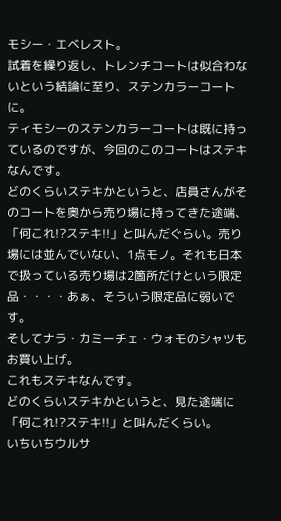モシー・エベレスト。
試着を繰り返し、トレンチコートは似合わないという結論に至り、ステンカラーコートに。
ティモシーのステンカラーコートは既に持っているのですが、今回のこのコートはステキなんです。
どのくらいステキかというと、店員さんがそのコートを奥から売り場に持ってきた途端、「何これ!?ステキ!!」と叫んだぐらい。売り場には並んでいない、1点モノ。それも日本で扱っている売り場は2箇所だけという限定品・・・・あぁ、そういう限定品に弱いです。
そしてナラ・カミーチェ・ウォモのシャツもお買い上げ。
これもステキなんです。
どのくらいステキかというと、見た途端に「何これ!?ステキ!!」と叫んだくらい。
いちいちウルサ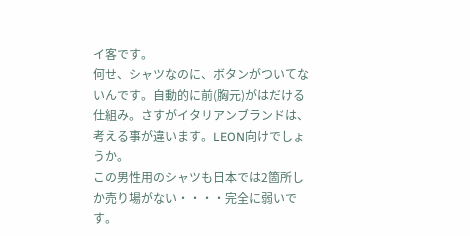イ客です。
何せ、シャツなのに、ボタンがついてないんです。自動的に前(胸元)がはだける仕組み。さすがイタリアンブランドは、考える事が違います。LEON向けでしょうか。
この男性用のシャツも日本では2箇所しか売り場がない・・・・完全に弱いです。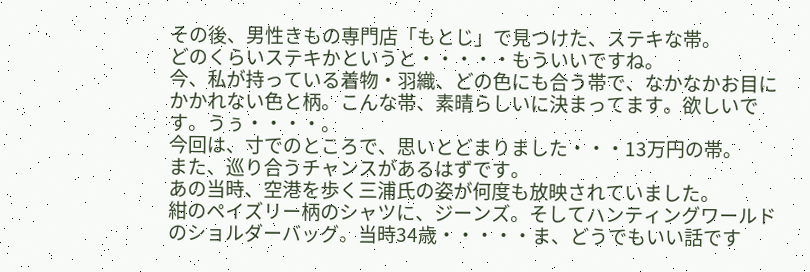その後、男性きもの専門店「もとじ」で見つけた、ステキな帯。
どのくらいステキかというと・・・・・もういいですね。
今、私が持っている着物・羽織、どの色にも合う帯で、なかなかお目にかかれない色と柄。こんな帯、素晴らしいに決まってます。欲しいです。うぅ・・・・。
今回は、寸でのところで、思いとどまりました・・・13万円の帯。
また、巡り合うチャンスがあるはずです。
あの当時、空港を歩く三浦氏の姿が何度も放映されていました。
紺のペイズリー柄のシャツに、ジーンズ。そしてハンティングワールドのショルダーバッグ。当時34歳・・・・・ま、どうでもいい話です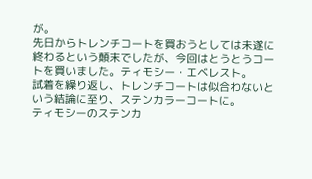が。
先日からトレンチコートを買おうとしては未遂に終わるという顛末でしたが、今回はとうとうコートを買いました。ティモシー・エベレスト。
試着を繰り返し、トレンチコートは似合わないという結論に至り、ステンカラーコートに。
ティモシーのステンカ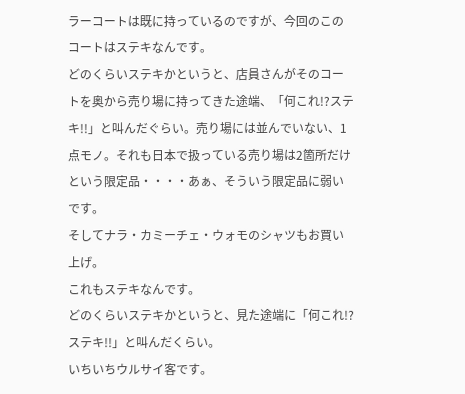ラーコートは既に持っているのですが、今回のこのコートはステキなんです。
どのくらいステキかというと、店員さんがそのコートを奥から売り場に持ってきた途端、「何これ!?ステキ!!」と叫んだぐらい。売り場には並んでいない、1点モノ。それも日本で扱っている売り場は2箇所だけという限定品・・・・あぁ、そういう限定品に弱いです。
そしてナラ・カミーチェ・ウォモのシャツもお買い上げ。
これもステキなんです。
どのくらいステキかというと、見た途端に「何これ!?ステキ!!」と叫んだくらい。
いちいちウルサイ客です。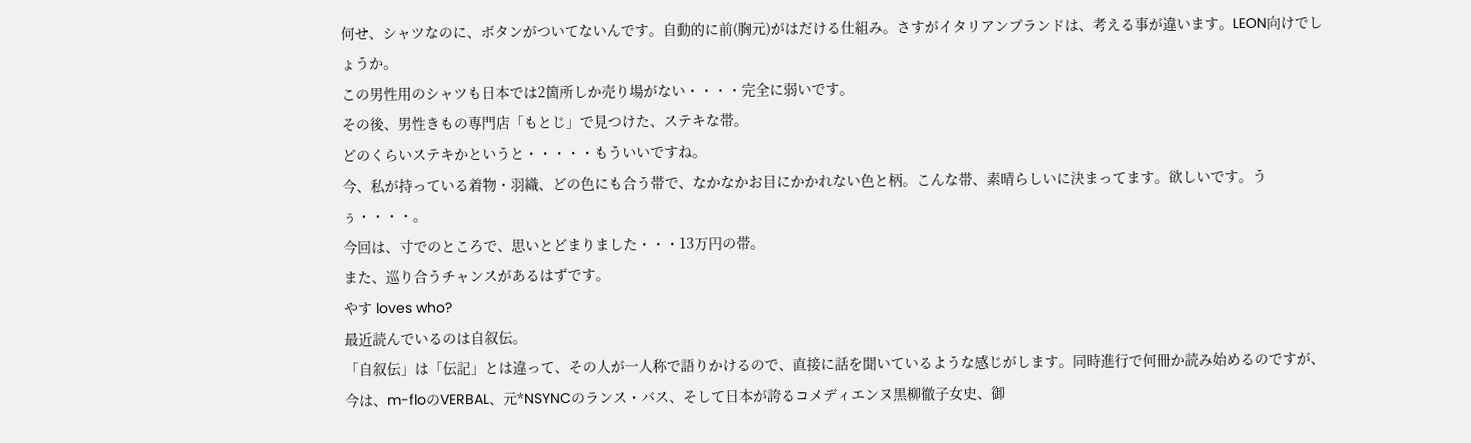何せ、シャツなのに、ボタンがついてないんです。自動的に前(胸元)がはだける仕組み。さすがイタリアンブランドは、考える事が違います。LEON向けでしょうか。
この男性用のシャツも日本では2箇所しか売り場がない・・・・完全に弱いです。
その後、男性きもの専門店「もとじ」で見つけた、ステキな帯。
どのくらいステキかというと・・・・・もういいですね。
今、私が持っている着物・羽織、どの色にも合う帯で、なかなかお目にかかれない色と柄。こんな帯、素晴らしいに決まってます。欲しいです。うぅ・・・・。
今回は、寸でのところで、思いとどまりました・・・13万円の帯。
また、巡り合うチャンスがあるはずです。
やす loves who?
最近読んでいるのは自叙伝。
「自叙伝」は「伝記」とは違って、その人が一人称で語りかけるので、直接に話を聞いているような感じがします。同時進行で何冊か読み始めるのですが、今は、m-floのVERBAL、元*NSYNCのランス・バス、そして日本が誇るコメディエンヌ黒柳徹子女史、御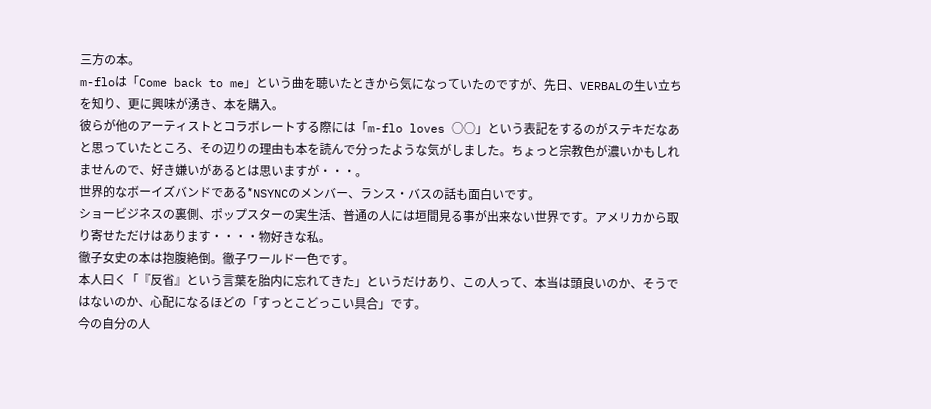三方の本。
m-floは「Come back to me」という曲を聴いたときから気になっていたのですが、先日、VERBALの生い立ちを知り、更に興味が湧き、本を購入。
彼らが他のアーティストとコラボレートする際には「m-flo loves ○○」という表記をするのがステキだなあと思っていたところ、その辺りの理由も本を読んで分ったような気がしました。ちょっと宗教色が濃いかもしれませんので、好き嫌いがあるとは思いますが・・・。
世界的なボーイズバンドである*NSYNCのメンバー、ランス・バスの話も面白いです。
ショービジネスの裏側、ポップスターの実生活、普通の人には垣間見る事が出来ない世界です。アメリカから取り寄せただけはあります・・・・物好きな私。
徹子女史の本は抱腹絶倒。徹子ワールド一色です。
本人曰く「『反省』という言葉を胎内に忘れてきた」というだけあり、この人って、本当は頭良いのか、そうではないのか、心配になるほどの「すっとこどっこい具合」です。
今の自分の人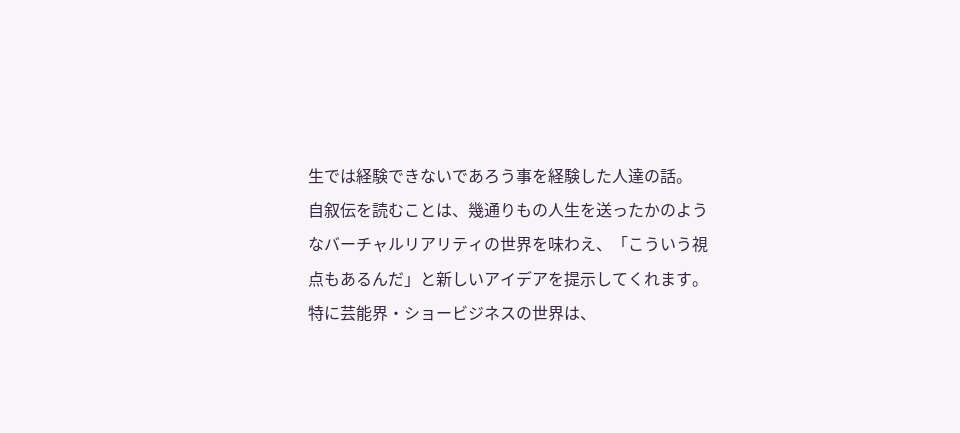生では経験できないであろう事を経験した人達の話。
自叙伝を読むことは、幾通りもの人生を送ったかのようなバーチャルリアリティの世界を味わえ、「こういう視点もあるんだ」と新しいアイデアを提示してくれます。特に芸能界・ショービジネスの世界は、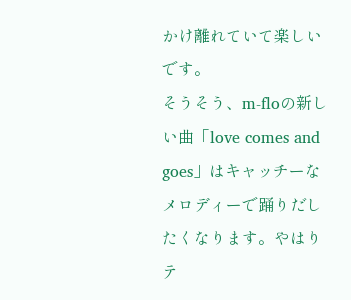かけ離れていて楽しいです。
そうそう、m-floの新しい曲「love comes and goes」はキャッチーなメロディーで踊りだしたくなります。やはりテ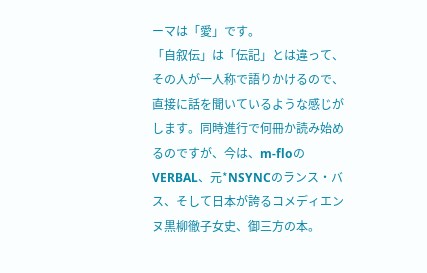ーマは「愛」です。
「自叙伝」は「伝記」とは違って、その人が一人称で語りかけるので、直接に話を聞いているような感じがします。同時進行で何冊か読み始めるのですが、今は、m-floのVERBAL、元*NSYNCのランス・バス、そして日本が誇るコメディエンヌ黒柳徹子女史、御三方の本。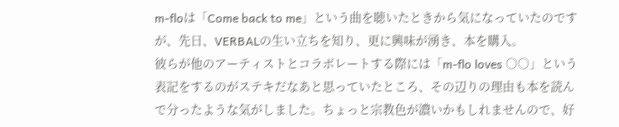m-floは「Come back to me」という曲を聴いたときから気になっていたのですが、先日、VERBALの生い立ちを知り、更に興味が湧き、本を購入。
彼らが他のアーティストとコラボレートする際には「m-flo loves ○○」という表記をするのがステキだなあと思っていたところ、その辺りの理由も本を読んで分ったような気がしました。ちょっと宗教色が濃いかもしれませんので、好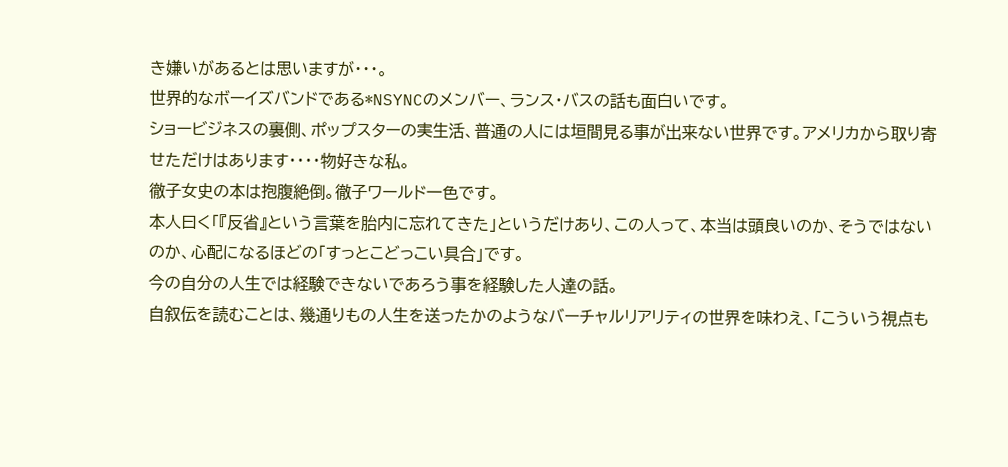き嫌いがあるとは思いますが・・・。
世界的なボーイズバンドである*NSYNCのメンバー、ランス・バスの話も面白いです。
ショービジネスの裏側、ポップスターの実生活、普通の人には垣間見る事が出来ない世界です。アメリカから取り寄せただけはあります・・・・物好きな私。
徹子女史の本は抱腹絶倒。徹子ワールド一色です。
本人曰く「『反省』という言葉を胎内に忘れてきた」というだけあり、この人って、本当は頭良いのか、そうではないのか、心配になるほどの「すっとこどっこい具合」です。
今の自分の人生では経験できないであろう事を経験した人達の話。
自叙伝を読むことは、幾通りもの人生を送ったかのようなバーチャルリアリティの世界を味わえ、「こういう視点も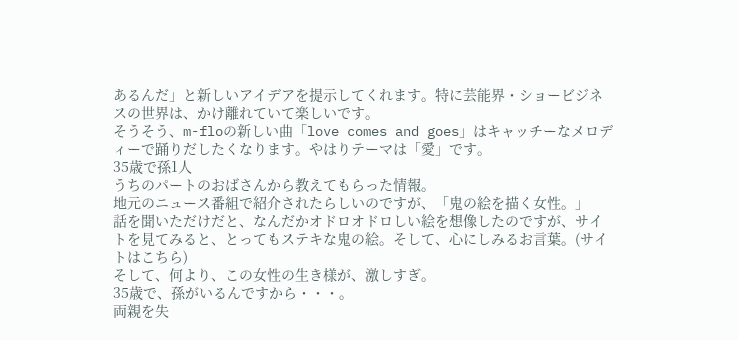あるんだ」と新しいアイデアを提示してくれます。特に芸能界・ショービジネスの世界は、かけ離れていて楽しいです。
そうそう、m-floの新しい曲「love comes and goes」はキャッチーなメロディーで踊りだしたくなります。やはりテーマは「愛」です。
35歳で孫1人
うちのパートのおばさんから教えてもらった情報。
地元のニュース番組で紹介されたらしいのですが、「鬼の絵を描く女性。」
話を聞いただけだと、なんだかオドロオドロしい絵を想像したのですが、サイトを見てみると、とってもステキな鬼の絵。そして、心にしみるお言葉。(サイトはこちら)
そして、何より、この女性の生き様が、激しすぎ。
35歳で、孫がいるんですから・・・。
両親を失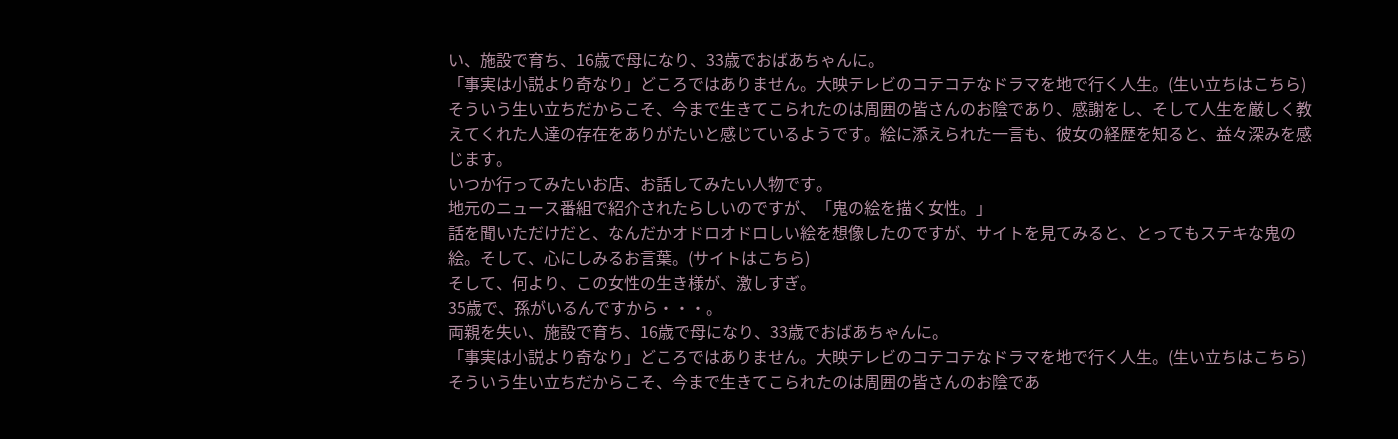い、施設で育ち、16歳で母になり、33歳でおばあちゃんに。
「事実は小説より奇なり」どころではありません。大映テレビのコテコテなドラマを地で行く人生。(生い立ちはこちら)
そういう生い立ちだからこそ、今まで生きてこられたのは周囲の皆さんのお陰であり、感謝をし、そして人生を厳しく教えてくれた人達の存在をありがたいと感じているようです。絵に添えられた一言も、彼女の経歴を知ると、益々深みを感じます。
いつか行ってみたいお店、お話してみたい人物です。
地元のニュース番組で紹介されたらしいのですが、「鬼の絵を描く女性。」
話を聞いただけだと、なんだかオドロオドロしい絵を想像したのですが、サイトを見てみると、とってもステキな鬼の絵。そして、心にしみるお言葉。(サイトはこちら)
そして、何より、この女性の生き様が、激しすぎ。
35歳で、孫がいるんですから・・・。
両親を失い、施設で育ち、16歳で母になり、33歳でおばあちゃんに。
「事実は小説より奇なり」どころではありません。大映テレビのコテコテなドラマを地で行く人生。(生い立ちはこちら)
そういう生い立ちだからこそ、今まで生きてこられたのは周囲の皆さんのお陰であ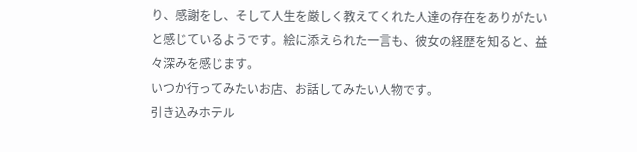り、感謝をし、そして人生を厳しく教えてくれた人達の存在をありがたいと感じているようです。絵に添えられた一言も、彼女の経歴を知ると、益々深みを感じます。
いつか行ってみたいお店、お話してみたい人物です。
引き込みホテル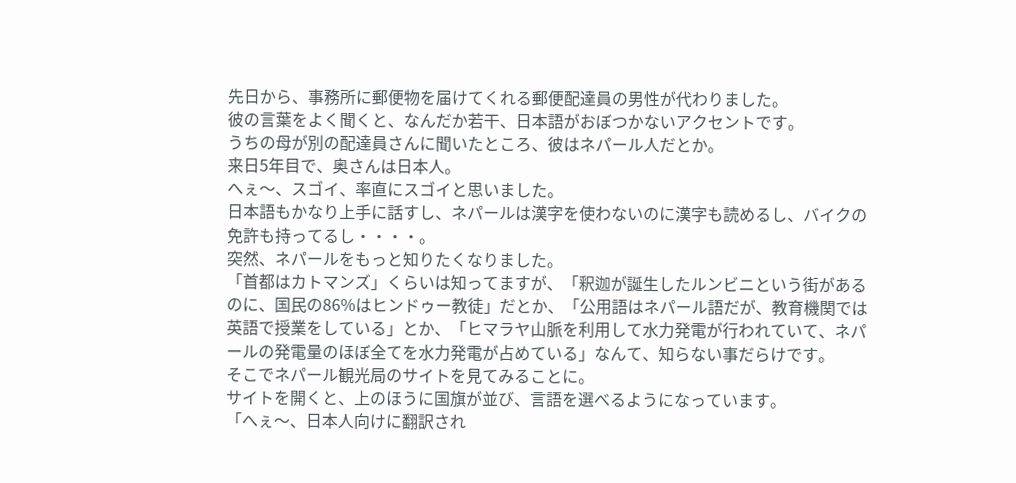先日から、事務所に郵便物を届けてくれる郵便配達員の男性が代わりました。
彼の言葉をよく聞くと、なんだか若干、日本語がおぼつかないアクセントです。
うちの母が別の配達員さんに聞いたところ、彼はネパール人だとか。
来日5年目で、奥さんは日本人。
へぇ〜、スゴイ、率直にスゴイと思いました。
日本語もかなり上手に話すし、ネパールは漢字を使わないのに漢字も読めるし、バイクの免許も持ってるし・・・・。
突然、ネパールをもっと知りたくなりました。
「首都はカトマンズ」くらいは知ってますが、「釈迦が誕生したルンビニという街があるのに、国民の86%はヒンドゥー教徒」だとか、「公用語はネパール語だが、教育機関では英語で授業をしている」とか、「ヒマラヤ山脈を利用して水力発電が行われていて、ネパールの発電量のほぼ全てを水力発電が占めている」なんて、知らない事だらけです。
そこでネパール観光局のサイトを見てみることに。
サイトを開くと、上のほうに国旗が並び、言語を選べるようになっています。
「へぇ〜、日本人向けに翻訳され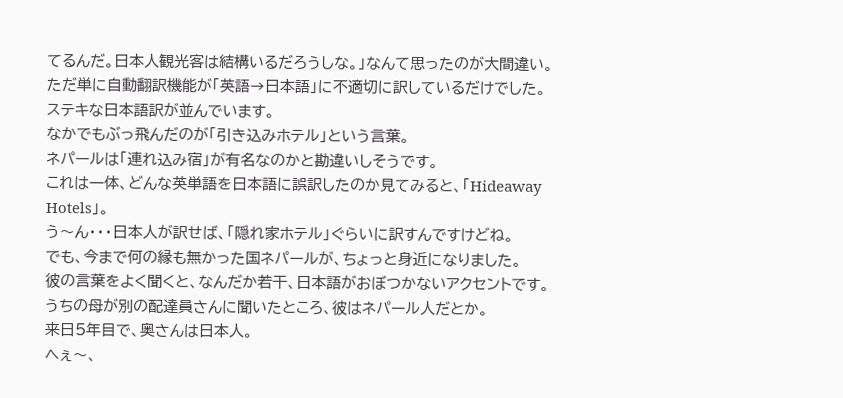てるんだ。日本人観光客は結構いるだろうしな。」なんて思ったのが大間違い。
ただ単に自動翻訳機能が「英語→日本語」に不適切に訳しているだけでした。
ステキな日本語訳が並んでいます。
なかでもぶっ飛んだのが「引き込みホテル」という言葉。
ネパールは「連れ込み宿」が有名なのかと勘違いしそうです。
これは一体、どんな英単語を日本語に誤訳したのか見てみると、「Hideaway Hotels」。
う〜ん・・・日本人が訳せば、「隠れ家ホテル」ぐらいに訳すんですけどね。
でも、今まで何の縁も無かった国ネパールが、ちょっと身近になりました。
彼の言葉をよく聞くと、なんだか若干、日本語がおぼつかないアクセントです。
うちの母が別の配達員さんに聞いたところ、彼はネパール人だとか。
来日5年目で、奥さんは日本人。
へぇ〜、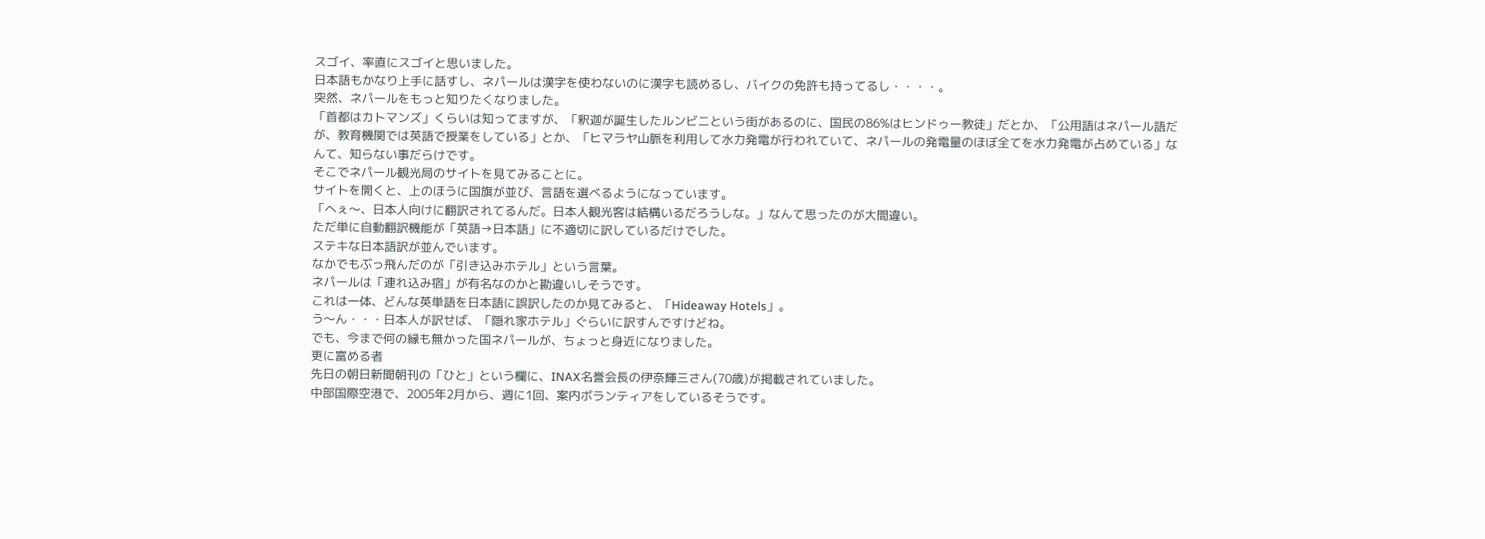スゴイ、率直にスゴイと思いました。
日本語もかなり上手に話すし、ネパールは漢字を使わないのに漢字も読めるし、バイクの免許も持ってるし・・・・。
突然、ネパールをもっと知りたくなりました。
「首都はカトマンズ」くらいは知ってますが、「釈迦が誕生したルンビニという街があるのに、国民の86%はヒンドゥー教徒」だとか、「公用語はネパール語だが、教育機関では英語で授業をしている」とか、「ヒマラヤ山脈を利用して水力発電が行われていて、ネパールの発電量のほぼ全てを水力発電が占めている」なんて、知らない事だらけです。
そこでネパール観光局のサイトを見てみることに。
サイトを開くと、上のほうに国旗が並び、言語を選べるようになっています。
「へぇ〜、日本人向けに翻訳されてるんだ。日本人観光客は結構いるだろうしな。」なんて思ったのが大間違い。
ただ単に自動翻訳機能が「英語→日本語」に不適切に訳しているだけでした。
ステキな日本語訳が並んでいます。
なかでもぶっ飛んだのが「引き込みホテル」という言葉。
ネパールは「連れ込み宿」が有名なのかと勘違いしそうです。
これは一体、どんな英単語を日本語に誤訳したのか見てみると、「Hideaway Hotels」。
う〜ん・・・日本人が訳せば、「隠れ家ホテル」ぐらいに訳すんですけどね。
でも、今まで何の縁も無かった国ネパールが、ちょっと身近になりました。
更に富める者
先日の朝日新聞朝刊の「ひと」という欄に、INAX名誉会長の伊奈輝三さん(70歳)が掲載されていました。
中部国際空港で、2005年2月から、週に1回、案内ボランティアをしているそうです。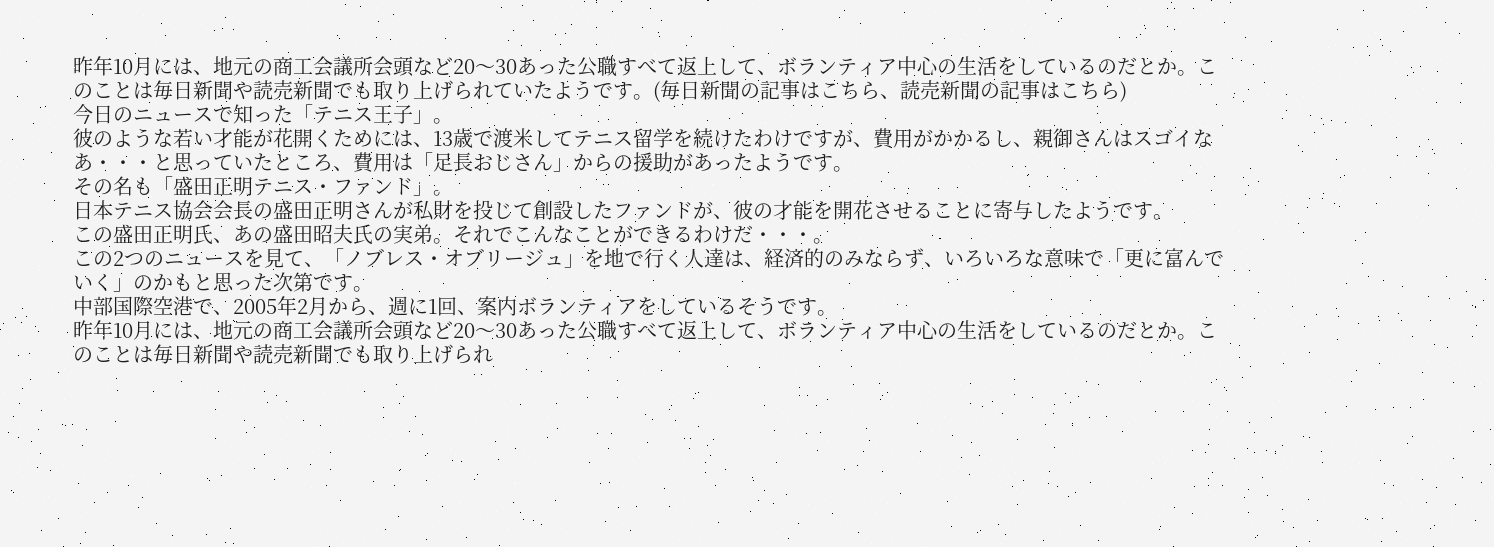昨年10月には、地元の商工会議所会頭など20〜30あった公職すべて返上して、ボランティア中心の生活をしているのだとか。このことは毎日新聞や読売新聞でも取り上げられていたようです。(毎日新聞の記事はこちら、読売新聞の記事はこちら)
今日のニュースで知った「テニス王子」。
彼のような若い才能が花開くためには、13歳で渡米してテニス留学を続けたわけですが、費用がかかるし、親御さんはスゴイなあ・・・と思っていたところ、費用は「足長おじさん」からの援助があったようです。
その名も「盛田正明テニス・ファンド」。
日本テニス協会会長の盛田正明さんが私財を投じて創設したファンドが、彼の才能を開花させることに寄与したようです。
この盛田正明氏、あの盛田昭夫氏の実弟。それでこんなことができるわけだ・・・。
この2つのニュースを見て、「ノブレス・オブリージュ」を地で行く人達は、経済的のみならず、いろいろな意味で「更に富んでいく」のかもと思った次第です。
中部国際空港で、2005年2月から、週に1回、案内ボランティアをしているそうです。
昨年10月には、地元の商工会議所会頭など20〜30あった公職すべて返上して、ボランティア中心の生活をしているのだとか。このことは毎日新聞や読売新聞でも取り上げられ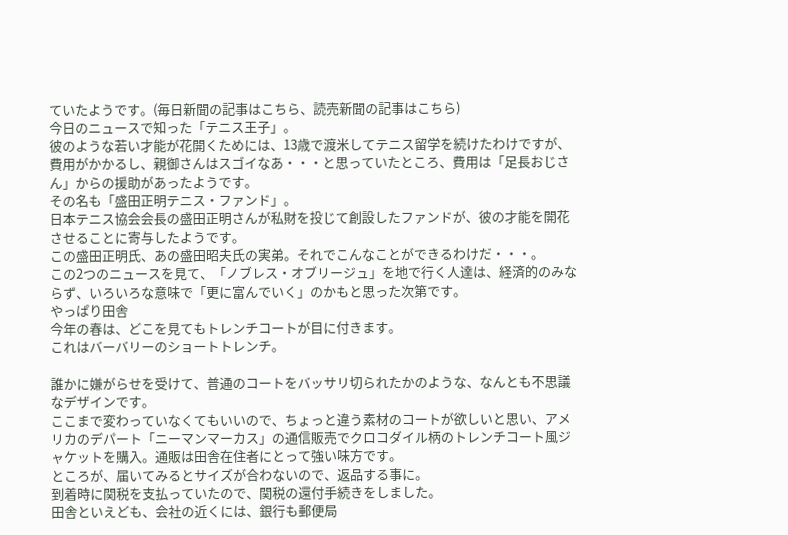ていたようです。(毎日新聞の記事はこちら、読売新聞の記事はこちら)
今日のニュースで知った「テニス王子」。
彼のような若い才能が花開くためには、13歳で渡米してテニス留学を続けたわけですが、費用がかかるし、親御さんはスゴイなあ・・・と思っていたところ、費用は「足長おじさん」からの援助があったようです。
その名も「盛田正明テニス・ファンド」。
日本テニス協会会長の盛田正明さんが私財を投じて創設したファンドが、彼の才能を開花させることに寄与したようです。
この盛田正明氏、あの盛田昭夫氏の実弟。それでこんなことができるわけだ・・・。
この2つのニュースを見て、「ノブレス・オブリージュ」を地で行く人達は、経済的のみならず、いろいろな意味で「更に富んでいく」のかもと思った次第です。
やっぱり田舎
今年の春は、どこを見てもトレンチコートが目に付きます。
これはバーバリーのショートトレンチ。

誰かに嫌がらせを受けて、普通のコートをバッサリ切られたかのような、なんとも不思議なデザインです。
ここまで変わっていなくてもいいので、ちょっと違う素材のコートが欲しいと思い、アメリカのデパート「ニーマンマーカス」の通信販売でクロコダイル柄のトレンチコート風ジャケットを購入。通販は田舎在住者にとって強い味方です。
ところが、届いてみるとサイズが合わないので、返品する事に。
到着時に関税を支払っていたので、関税の還付手続きをしました。
田舎といえども、会社の近くには、銀行も郵便局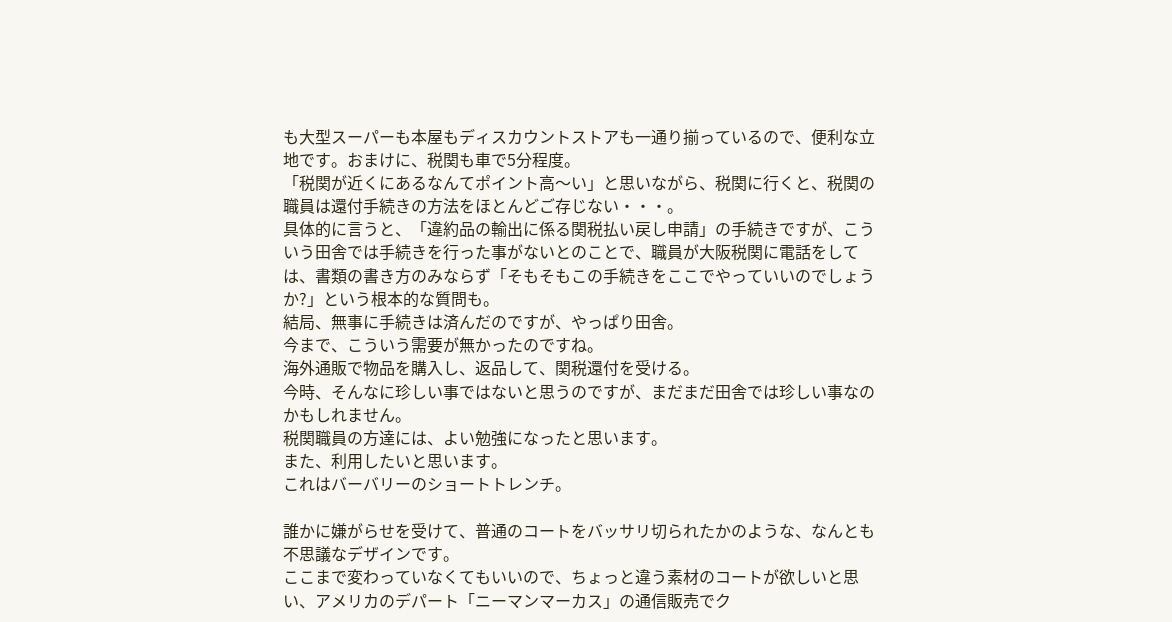も大型スーパーも本屋もディスカウントストアも一通り揃っているので、便利な立地です。おまけに、税関も車で5分程度。
「税関が近くにあるなんてポイント高〜い」と思いながら、税関に行くと、税関の職員は還付手続きの方法をほとんどご存じない・・・。
具体的に言うと、「違約品の輸出に係る関税払い戻し申請」の手続きですが、こういう田舎では手続きを行った事がないとのことで、職員が大阪税関に電話をしては、書類の書き方のみならず「そもそもこの手続きをここでやっていいのでしょうか?」という根本的な質問も。
結局、無事に手続きは済んだのですが、やっぱり田舎。
今まで、こういう需要が無かったのですね。
海外通販で物品を購入し、返品して、関税還付を受ける。
今時、そんなに珍しい事ではないと思うのですが、まだまだ田舎では珍しい事なのかもしれません。
税関職員の方達には、よい勉強になったと思います。
また、利用したいと思います。
これはバーバリーのショートトレンチ。

誰かに嫌がらせを受けて、普通のコートをバッサリ切られたかのような、なんとも不思議なデザインです。
ここまで変わっていなくてもいいので、ちょっと違う素材のコートが欲しいと思い、アメリカのデパート「ニーマンマーカス」の通信販売でク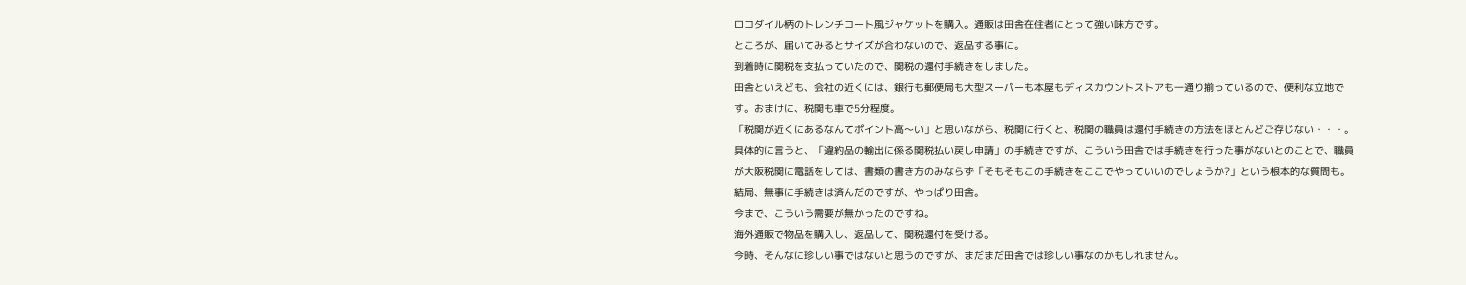ロコダイル柄のトレンチコート風ジャケットを購入。通販は田舎在住者にとって強い味方です。
ところが、届いてみるとサイズが合わないので、返品する事に。
到着時に関税を支払っていたので、関税の還付手続きをしました。
田舎といえども、会社の近くには、銀行も郵便局も大型スーパーも本屋もディスカウントストアも一通り揃っているので、便利な立地です。おまけに、税関も車で5分程度。
「税関が近くにあるなんてポイント高〜い」と思いながら、税関に行くと、税関の職員は還付手続きの方法をほとんどご存じない・・・。
具体的に言うと、「違約品の輸出に係る関税払い戻し申請」の手続きですが、こういう田舎では手続きを行った事がないとのことで、職員が大阪税関に電話をしては、書類の書き方のみならず「そもそもこの手続きをここでやっていいのでしょうか?」という根本的な質問も。
結局、無事に手続きは済んだのですが、やっぱり田舎。
今まで、こういう需要が無かったのですね。
海外通販で物品を購入し、返品して、関税還付を受ける。
今時、そんなに珍しい事ではないと思うのですが、まだまだ田舎では珍しい事なのかもしれません。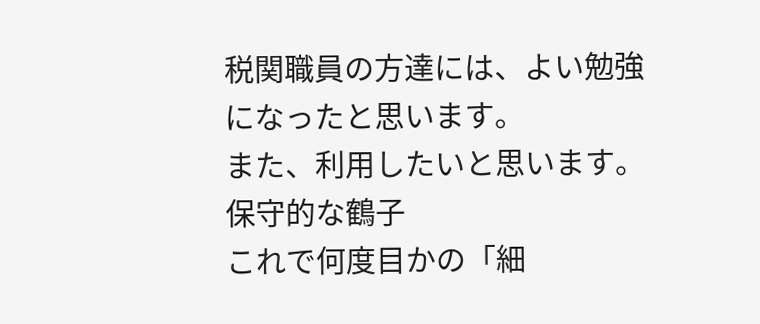税関職員の方達には、よい勉強になったと思います。
また、利用したいと思います。
保守的な鶴子
これで何度目かの「細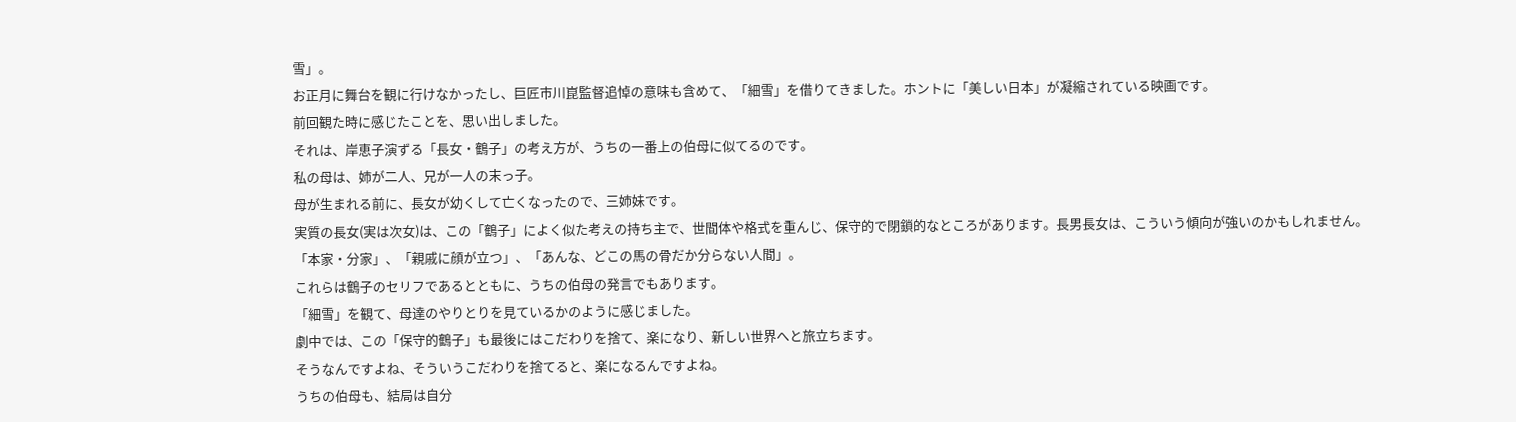雪」。
お正月に舞台を観に行けなかったし、巨匠市川崑監督追悼の意味も含めて、「細雪」を借りてきました。ホントに「美しい日本」が凝縮されている映画です。
前回観た時に感じたことを、思い出しました。
それは、岸恵子演ずる「長女・鶴子」の考え方が、うちの一番上の伯母に似てるのです。
私の母は、姉が二人、兄が一人の末っ子。
母が生まれる前に、長女が幼くして亡くなったので、三姉妹です。
実質の長女(実は次女)は、この「鶴子」によく似た考えの持ち主で、世間体や格式を重んじ、保守的で閉鎖的なところがあります。長男長女は、こういう傾向が強いのかもしれません。
「本家・分家」、「親戚に顔が立つ」、「あんな、どこの馬の骨だか分らない人間」。
これらは鶴子のセリフであるとともに、うちの伯母の発言でもあります。
「細雪」を観て、母達のやりとりを見ているかのように感じました。
劇中では、この「保守的鶴子」も最後にはこだわりを捨て、楽になり、新しい世界へと旅立ちます。
そうなんですよね、そういうこだわりを捨てると、楽になるんですよね。
うちの伯母も、結局は自分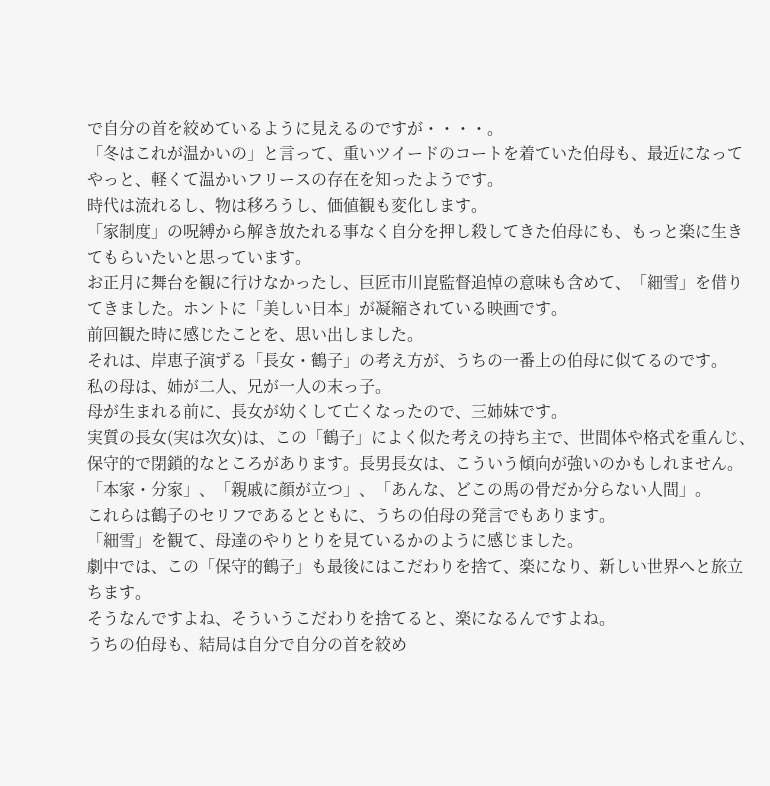で自分の首を絞めているように見えるのですが・・・・。
「冬はこれが温かいの」と言って、重いツイードのコートを着ていた伯母も、最近になってやっと、軽くて温かいフリースの存在を知ったようです。
時代は流れるし、物は移ろうし、価値観も変化します。
「家制度」の呪縛から解き放たれる事なく自分を押し殺してきた伯母にも、もっと楽に生きてもらいたいと思っています。
お正月に舞台を観に行けなかったし、巨匠市川崑監督追悼の意味も含めて、「細雪」を借りてきました。ホントに「美しい日本」が凝縮されている映画です。
前回観た時に感じたことを、思い出しました。
それは、岸恵子演ずる「長女・鶴子」の考え方が、うちの一番上の伯母に似てるのです。
私の母は、姉が二人、兄が一人の末っ子。
母が生まれる前に、長女が幼くして亡くなったので、三姉妹です。
実質の長女(実は次女)は、この「鶴子」によく似た考えの持ち主で、世間体や格式を重んじ、保守的で閉鎖的なところがあります。長男長女は、こういう傾向が強いのかもしれません。
「本家・分家」、「親戚に顔が立つ」、「あんな、どこの馬の骨だか分らない人間」。
これらは鶴子のセリフであるとともに、うちの伯母の発言でもあります。
「細雪」を観て、母達のやりとりを見ているかのように感じました。
劇中では、この「保守的鶴子」も最後にはこだわりを捨て、楽になり、新しい世界へと旅立ちます。
そうなんですよね、そういうこだわりを捨てると、楽になるんですよね。
うちの伯母も、結局は自分で自分の首を絞め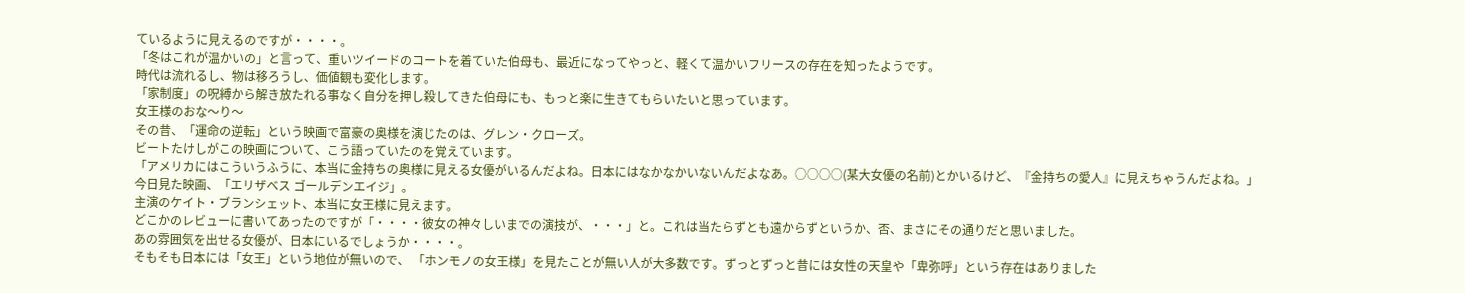ているように見えるのですが・・・・。
「冬はこれが温かいの」と言って、重いツイードのコートを着ていた伯母も、最近になってやっと、軽くて温かいフリースの存在を知ったようです。
時代は流れるし、物は移ろうし、価値観も変化します。
「家制度」の呪縛から解き放たれる事なく自分を押し殺してきた伯母にも、もっと楽に生きてもらいたいと思っています。
女王様のおな〜り〜
その昔、「運命の逆転」という映画で富豪の奥様を演じたのは、グレン・クローズ。
ビートたけしがこの映画について、こう語っていたのを覚えています。
「アメリカにはこういうふうに、本当に金持ちの奥様に見える女優がいるんだよね。日本にはなかなかいないんだよなあ。○○○○(某大女優の名前)とかいるけど、『金持ちの愛人』に見えちゃうんだよね。」
今日見た映画、「エリザベス ゴールデンエイジ」。
主演のケイト・ブランシェット、本当に女王様に見えます。
どこかのレビューに書いてあったのですが「・・・・彼女の神々しいまでの演技が、・・・」と。これは当たらずとも遠からずというか、否、まさにその通りだと思いました。
あの雰囲気を出せる女優が、日本にいるでしょうか・・・・。
そもそも日本には「女王」という地位が無いので、 「ホンモノの女王様」を見たことが無い人が大多数です。ずっとずっと昔には女性の天皇や「卑弥呼」という存在はありました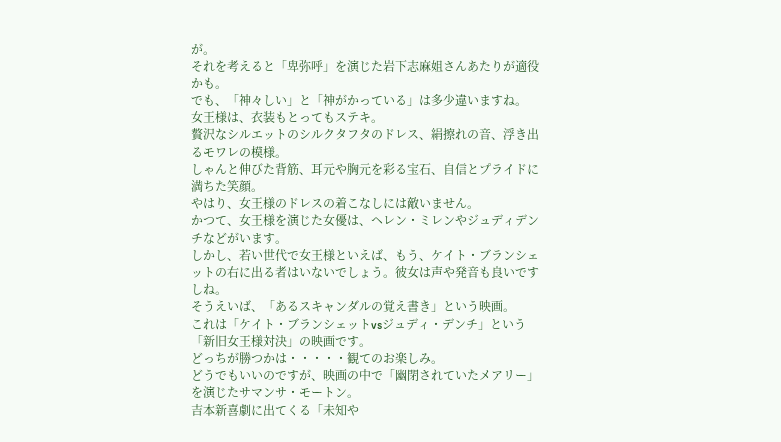が。
それを考えると「卑弥呼」を演じた岩下志麻姐さんあたりが適役かも。
でも、「神々しい」と「神がかっている」は多少違いますね。
女王様は、衣装もとってもステキ。
贅沢なシルエットのシルクタフタのドレス、絹擦れの音、浮き出るモワレの模様。
しゃんと伸びた背筋、耳元や胸元を彩る宝石、自信とプライドに満ちた笑顔。
やはり、女王様のドレスの着こなしには敵いません。
かつて、女王様を演じた女優は、ヘレン・ミレンやジュディデンチなどがいます。
しかし、若い世代で女王様といえば、もう、ケイト・ブランシェットの右に出る者はいないでしょう。彼女は声や発音も良いですしね。
そうえいば、「あるスキャンダルの覚え書き」という映画。
これは「ケイト・ブランシェットvsジュディ・デンチ」という「新旧女王様対決」の映画です。
どっちが勝つかは・・・・・観てのお楽しみ。
どうでもいいのですが、映画の中で「幽閉されていたメアリー」を演じたサマンサ・モートン。
吉本新喜劇に出てくる「未知や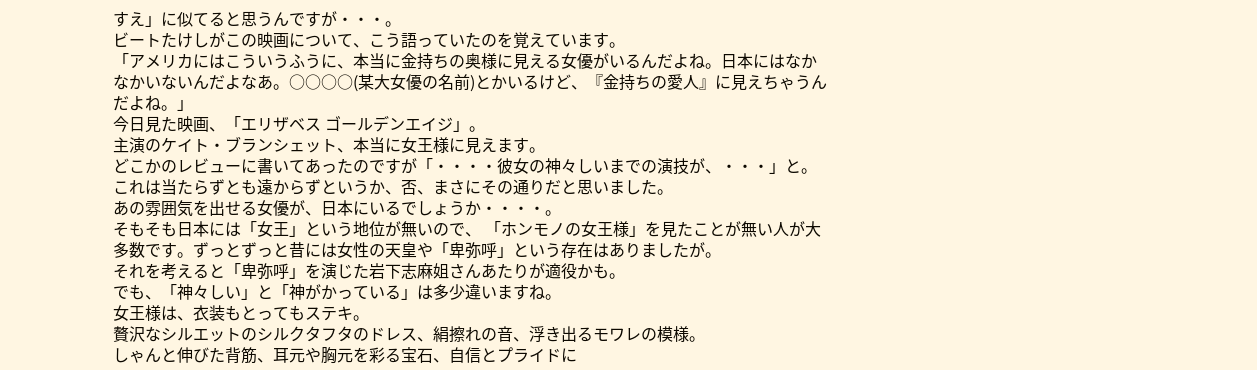すえ」に似てると思うんですが・・・。
ビートたけしがこの映画について、こう語っていたのを覚えています。
「アメリカにはこういうふうに、本当に金持ちの奥様に見える女優がいるんだよね。日本にはなかなかいないんだよなあ。○○○○(某大女優の名前)とかいるけど、『金持ちの愛人』に見えちゃうんだよね。」
今日見た映画、「エリザベス ゴールデンエイジ」。
主演のケイト・ブランシェット、本当に女王様に見えます。
どこかのレビューに書いてあったのですが「・・・・彼女の神々しいまでの演技が、・・・」と。これは当たらずとも遠からずというか、否、まさにその通りだと思いました。
あの雰囲気を出せる女優が、日本にいるでしょうか・・・・。
そもそも日本には「女王」という地位が無いので、 「ホンモノの女王様」を見たことが無い人が大多数です。ずっとずっと昔には女性の天皇や「卑弥呼」という存在はありましたが。
それを考えると「卑弥呼」を演じた岩下志麻姐さんあたりが適役かも。
でも、「神々しい」と「神がかっている」は多少違いますね。
女王様は、衣装もとってもステキ。
贅沢なシルエットのシルクタフタのドレス、絹擦れの音、浮き出るモワレの模様。
しゃんと伸びた背筋、耳元や胸元を彩る宝石、自信とプライドに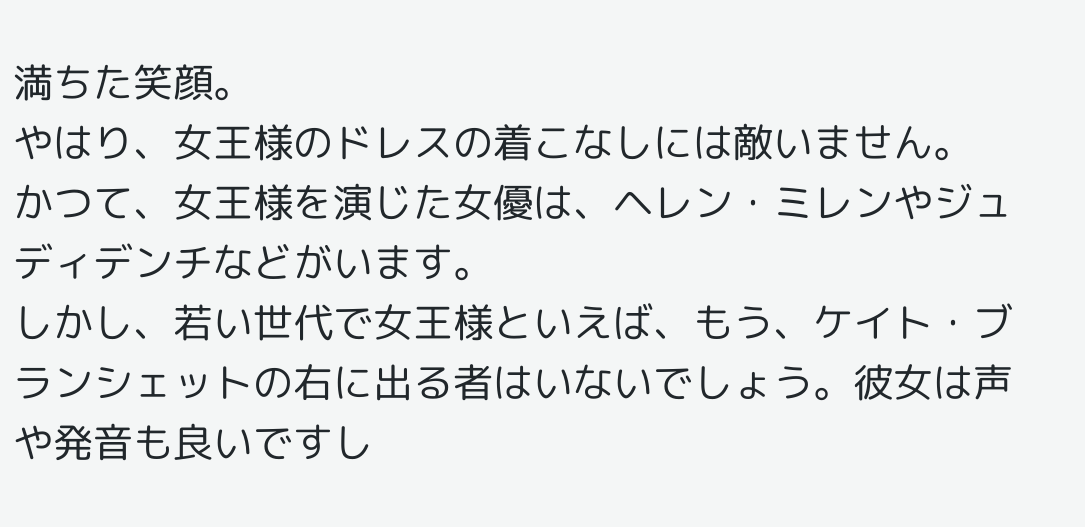満ちた笑顔。
やはり、女王様のドレスの着こなしには敵いません。
かつて、女王様を演じた女優は、ヘレン・ミレンやジュディデンチなどがいます。
しかし、若い世代で女王様といえば、もう、ケイト・ブランシェットの右に出る者はいないでしょう。彼女は声や発音も良いですし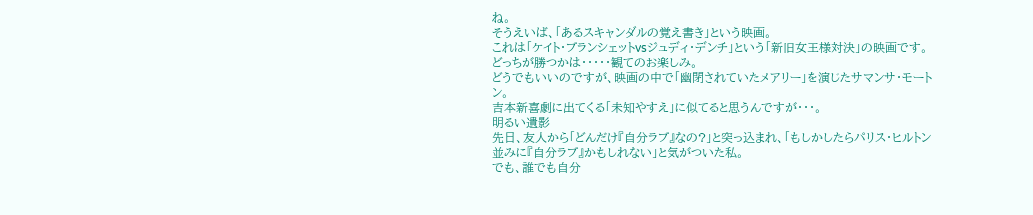ね。
そうえいば、「あるスキャンダルの覚え書き」という映画。
これは「ケイト・ブランシェットvsジュディ・デンチ」という「新旧女王様対決」の映画です。
どっちが勝つかは・・・・・観てのお楽しみ。
どうでもいいのですが、映画の中で「幽閉されていたメアリー」を演じたサマンサ・モートン。
吉本新喜劇に出てくる「未知やすえ」に似てると思うんですが・・・。
明るい遺影
先日、友人から「どんだけ『自分ラブ』なの?」と突っ込まれ、「もしかしたらパリス・ヒルトン並みに『自分ラブ』かもしれない」と気がついた私。
でも、誰でも自分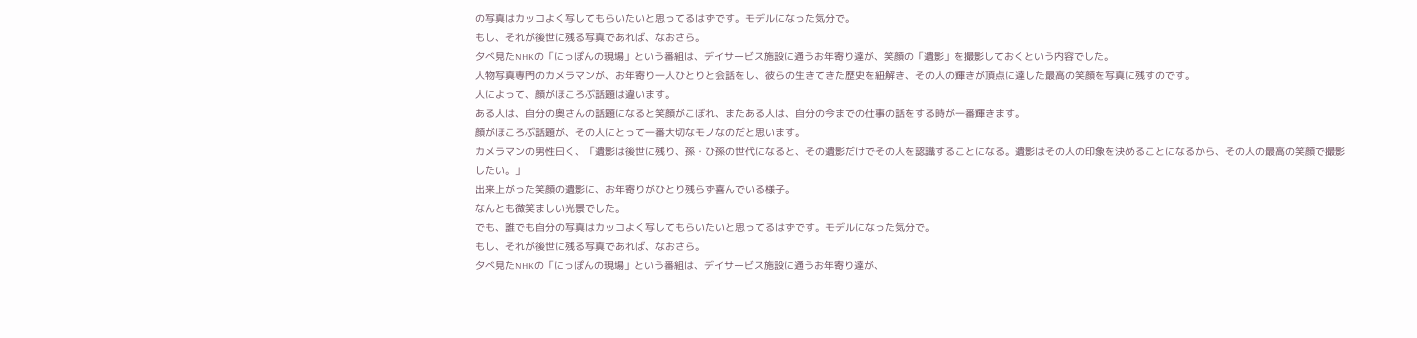の写真はカッコよく写してもらいたいと思ってるはずです。モデルになった気分で。
もし、それが後世に残る写真であれば、なおさら。
夕べ見たNHKの「にっぽんの現場」という番組は、デイサービス施設に通うお年寄り達が、笑顔の「遺影」を撮影しておくという内容でした。
人物写真専門のカメラマンが、お年寄り一人ひとりと会話をし、彼らの生きてきた歴史を紐解き、その人の輝きが頂点に達した最高の笑顔を写真に残すのです。
人によって、顔がほころぶ話題は違います。
ある人は、自分の奥さんの話題になると笑顔がこぼれ、またある人は、自分の今までの仕事の話をする時が一番輝きます。
顔がほころぶ話題が、その人にとって一番大切なモノなのだと思います。
カメラマンの男性曰く、「遺影は後世に残り、孫・ひ孫の世代になると、その遺影だけでその人を認識することになる。遺影はその人の印象を決めることになるから、その人の最高の笑顔で撮影したい。」
出来上がった笑顔の遺影に、お年寄りがひとり残らず喜んでいる様子。
なんとも微笑ましい光景でした。
でも、誰でも自分の写真はカッコよく写してもらいたいと思ってるはずです。モデルになった気分で。
もし、それが後世に残る写真であれば、なおさら。
夕べ見たNHKの「にっぽんの現場」という番組は、デイサービス施設に通うお年寄り達が、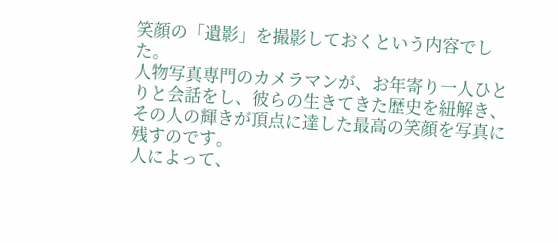笑顔の「遺影」を撮影しておくという内容でした。
人物写真専門のカメラマンが、お年寄り一人ひとりと会話をし、彼らの生きてきた歴史を紐解き、その人の輝きが頂点に達した最高の笑顔を写真に残すのです。
人によって、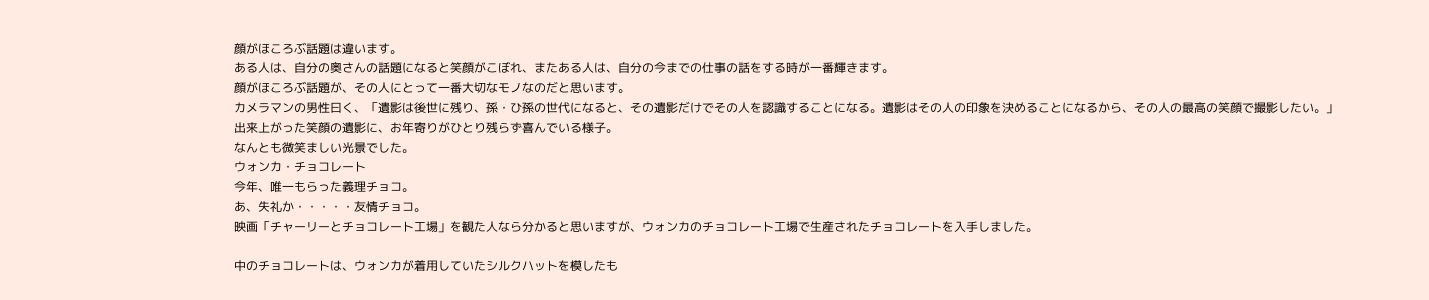顔がほころぶ話題は違います。
ある人は、自分の奥さんの話題になると笑顔がこぼれ、またある人は、自分の今までの仕事の話をする時が一番輝きます。
顔がほころぶ話題が、その人にとって一番大切なモノなのだと思います。
カメラマンの男性曰く、「遺影は後世に残り、孫・ひ孫の世代になると、その遺影だけでその人を認識することになる。遺影はその人の印象を決めることになるから、その人の最高の笑顔で撮影したい。」
出来上がった笑顔の遺影に、お年寄りがひとり残らず喜んでいる様子。
なんとも微笑ましい光景でした。
ウォンカ・チョコレート
今年、唯一もらった義理チョコ。
あ、失礼か・・・・・友情チョコ。
映画「チャーリーとチョコレート工場」を観た人なら分かると思いますが、ウォンカのチョコレート工場で生産されたチョコレートを入手しました。

中のチョコレートは、ウォンカが着用していたシルクハットを模したも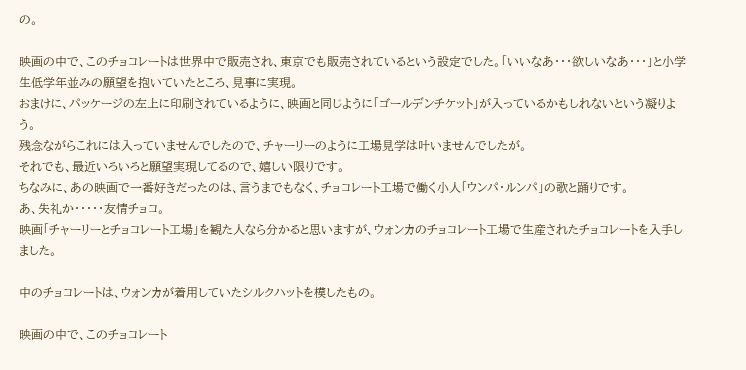の。

映画の中で、このチョコレートは世界中で販売され、東京でも販売されているという設定でした。「いいなあ・・・欲しいなあ・・・」と小学生低学年並みの願望を抱いていたところ、見事に実現。
おまけに、パッケージの左上に印刷されているように、映画と同じように「ゴールデンチケット」が入っているかもしれないという凝りよう。
残念ながらこれには入っていませんでしたので、チャーリーのように工場見学は叶いませんでしたが。
それでも、最近いろいろと願望実現してるので、嬉しい限りです。
ちなみに、あの映画で一番好きだったのは、言うまでもなく、チョコレート工場で働く小人「ウンパ・ルンパ」の歌と踊りです。
あ、失礼か・・・・・友情チョコ。
映画「チャーリーとチョコレート工場」を観た人なら分かると思いますが、ウォンカのチョコレート工場で生産されたチョコレートを入手しました。

中のチョコレートは、ウォンカが着用していたシルクハットを模したもの。

映画の中で、このチョコレート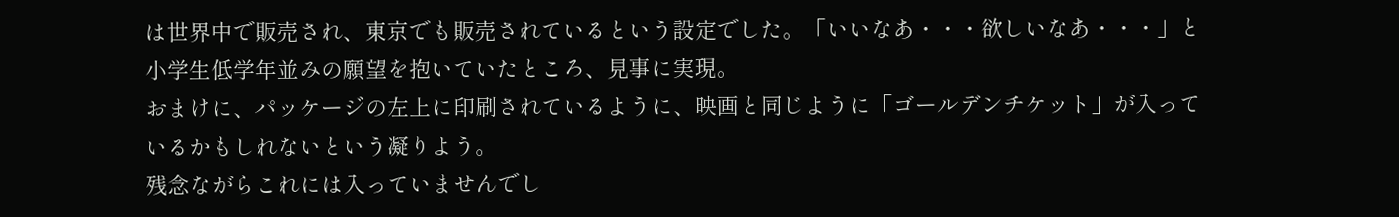は世界中で販売され、東京でも販売されているという設定でした。「いいなあ・・・欲しいなあ・・・」と小学生低学年並みの願望を抱いていたところ、見事に実現。
おまけに、パッケージの左上に印刷されているように、映画と同じように「ゴールデンチケット」が入っているかもしれないという凝りよう。
残念ながらこれには入っていませんでし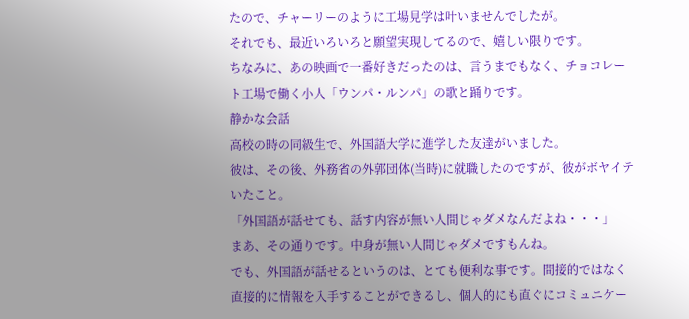たので、チャーリーのように工場見学は叶いませんでしたが。
それでも、最近いろいろと願望実現してるので、嬉しい限りです。
ちなみに、あの映画で一番好きだったのは、言うまでもなく、チョコレート工場で働く小人「ウンパ・ルンパ」の歌と踊りです。
静かな会話
高校の時の同級生で、外国語大学に進学した友達がいました。
彼は、その後、外務省の外郭団体(当時)に就職したのですが、彼がボヤイテいたこと。
「外国語が話せても、話す内容が無い人間じゃダメなんだよね・・・」
まあ、その通りです。中身が無い人間じゃダメですもんね。
でも、外国語が話せるというのは、とても便利な事です。間接的ではなく直接的に情報を入手することができるし、個人的にも直ぐにコミュニケー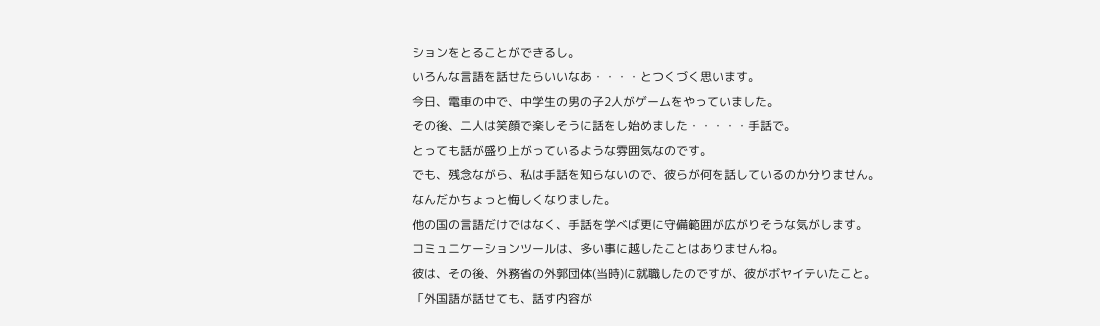ションをとることができるし。
いろんな言語を話せたらいいなあ・・・・とつくづく思います。
今日、電車の中で、中学生の男の子2人がゲームをやっていました。
その後、二人は笑顔で楽しそうに話をし始めました・・・・・手話で。
とっても話が盛り上がっているような雰囲気なのです。
でも、残念ながら、私は手話を知らないので、彼らが何を話しているのか分りません。
なんだかちょっと悔しくなりました。
他の国の言語だけではなく、手話を学べば更に守備範囲が広がりそうな気がします。
コミュニケーションツールは、多い事に越したことはありませんね。
彼は、その後、外務省の外郭団体(当時)に就職したのですが、彼がボヤイテいたこと。
「外国語が話せても、話す内容が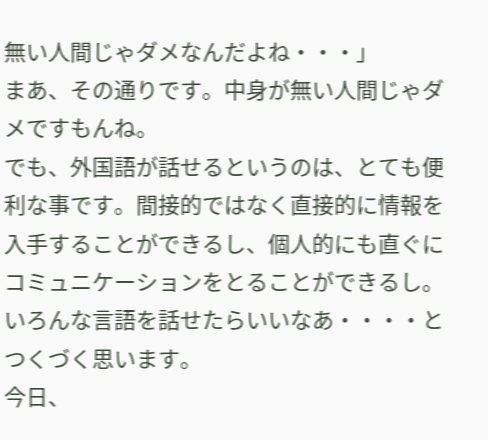無い人間じゃダメなんだよね・・・」
まあ、その通りです。中身が無い人間じゃダメですもんね。
でも、外国語が話せるというのは、とても便利な事です。間接的ではなく直接的に情報を入手することができるし、個人的にも直ぐにコミュニケーションをとることができるし。
いろんな言語を話せたらいいなあ・・・・とつくづく思います。
今日、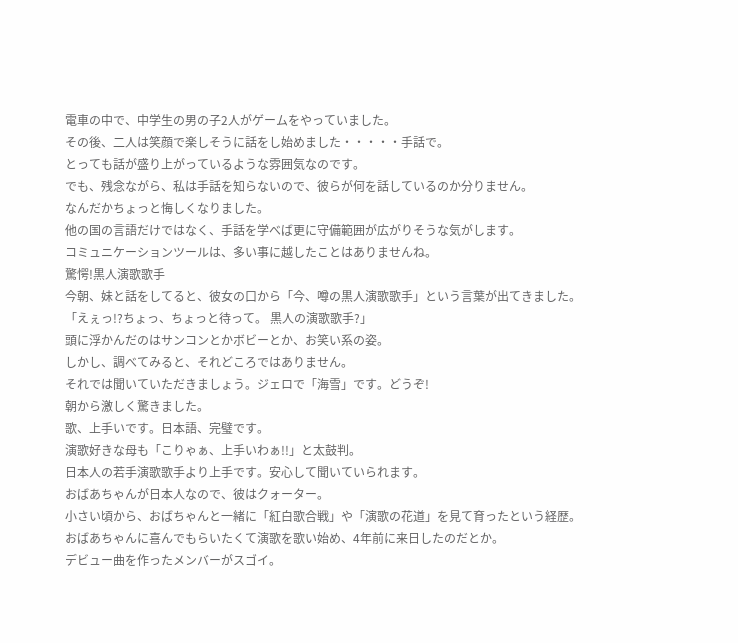電車の中で、中学生の男の子2人がゲームをやっていました。
その後、二人は笑顔で楽しそうに話をし始めました・・・・・手話で。
とっても話が盛り上がっているような雰囲気なのです。
でも、残念ながら、私は手話を知らないので、彼らが何を話しているのか分りません。
なんだかちょっと悔しくなりました。
他の国の言語だけではなく、手話を学べば更に守備範囲が広がりそうな気がします。
コミュニケーションツールは、多い事に越したことはありませんね。
驚愕!黒人演歌歌手
今朝、妹と話をしてると、彼女の口から「今、噂の黒人演歌歌手」という言葉が出てきました。
「えぇっ!?ちょっ、ちょっと待って。 黒人の演歌歌手?」
頭に浮かんだのはサンコンとかボビーとか、お笑い系の姿。
しかし、調べてみると、それどころではありません。
それでは聞いていただきましょう。ジェロで「海雪」です。どうぞ!
朝から激しく驚きました。
歌、上手いです。日本語、完璧です。
演歌好きな母も「こりゃぁ、上手いわぁ!!」と太鼓判。
日本人の若手演歌歌手より上手です。安心して聞いていられます。
おばあちゃんが日本人なので、彼はクォーター。
小さい頃から、おばちゃんと一緒に「紅白歌合戦」や「演歌の花道」を見て育ったという経歴。
おばあちゃんに喜んでもらいたくて演歌を歌い始め、4年前に来日したのだとか。
デビュー曲を作ったメンバーがスゴイ。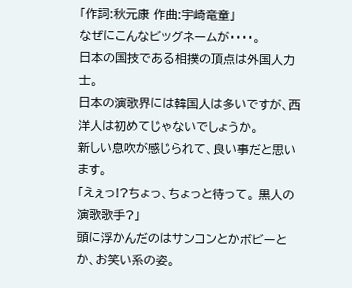「作詞:秋元康 作曲:宇崎竜童」
なぜにこんなビッグネームが・・・・。
日本の国技である相撲の頂点は外国人力士。
日本の演歌界には韓国人は多いですが、西洋人は初めてじゃないでしょうか。
新しい息吹が感じられて、良い事だと思います。
「えぇっ!?ちょっ、ちょっと待って。 黒人の演歌歌手?」
頭に浮かんだのはサンコンとかボビーとか、お笑い系の姿。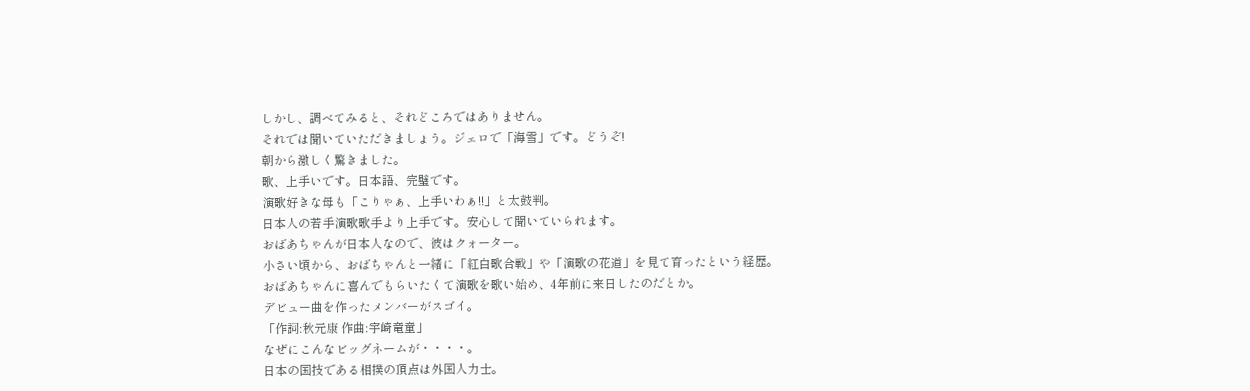しかし、調べてみると、それどころではありません。
それでは聞いていただきましょう。ジェロで「海雪」です。どうぞ!
朝から激しく驚きました。
歌、上手いです。日本語、完璧です。
演歌好きな母も「こりゃぁ、上手いわぁ!!」と太鼓判。
日本人の若手演歌歌手より上手です。安心して聞いていられます。
おばあちゃんが日本人なので、彼はクォーター。
小さい頃から、おばちゃんと一緒に「紅白歌合戦」や「演歌の花道」を見て育ったという経歴。
おばあちゃんに喜んでもらいたくて演歌を歌い始め、4年前に来日したのだとか。
デビュー曲を作ったメンバーがスゴイ。
「作詞:秋元康 作曲:宇崎竜童」
なぜにこんなビッグネームが・・・・。
日本の国技である相撲の頂点は外国人力士。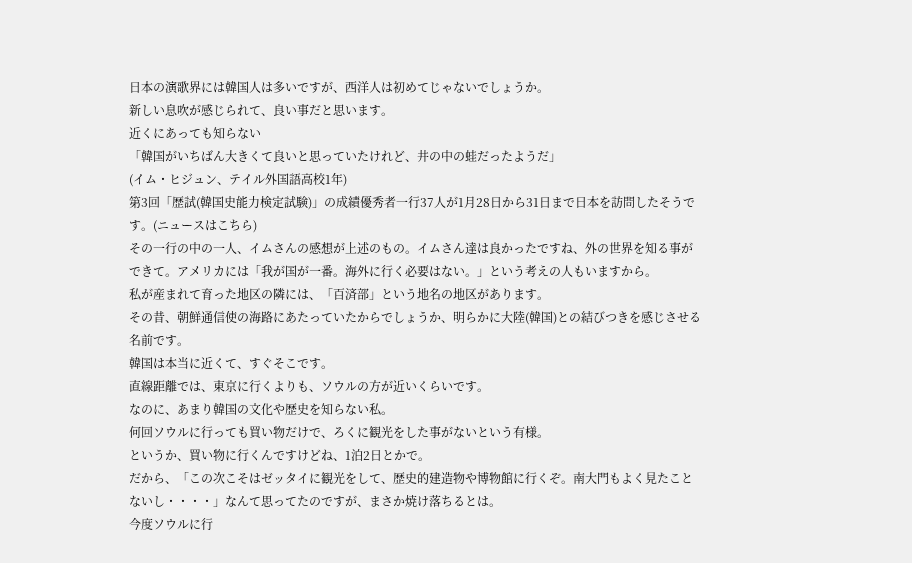日本の演歌界には韓国人は多いですが、西洋人は初めてじゃないでしょうか。
新しい息吹が感じられて、良い事だと思います。
近くにあっても知らない
「韓国がいちばん大きくて良いと思っていたけれど、井の中の蛙だったようだ」
(イム・ヒジュン、テイル外国語高校1年)
第3回「歴試(韓国史能力検定試験)」の成績優秀者一行37人が1月28日から31日まで日本を訪問したそうです。(ニュースはこちら)
その一行の中の一人、イムさんの感想が上述のもの。イムさん達は良かったですね、外の世界を知る事ができて。アメリカには「我が国が一番。海外に行く必要はない。」という考えの人もいますから。
私が産まれて育った地区の隣には、「百済部」という地名の地区があります。
その昔、朝鮮通信使の海路にあたっていたからでしょうか、明らかに大陸(韓国)との結びつきを感じさせる名前です。
韓国は本当に近くて、すぐそこです。
直線距離では、東京に行くよりも、ソウルの方が近いくらいです。
なのに、あまり韓国の文化や歴史を知らない私。
何回ソウルに行っても買い物だけで、ろくに観光をした事がないという有様。
というか、買い物に行くんですけどね、1泊2日とかで。
だから、「この次こそはゼッタイに観光をして、歴史的建造物や博物館に行くぞ。南大門もよく見たことないし・・・・」なんて思ってたのですが、まさか焼け落ちるとは。
今度ソウルに行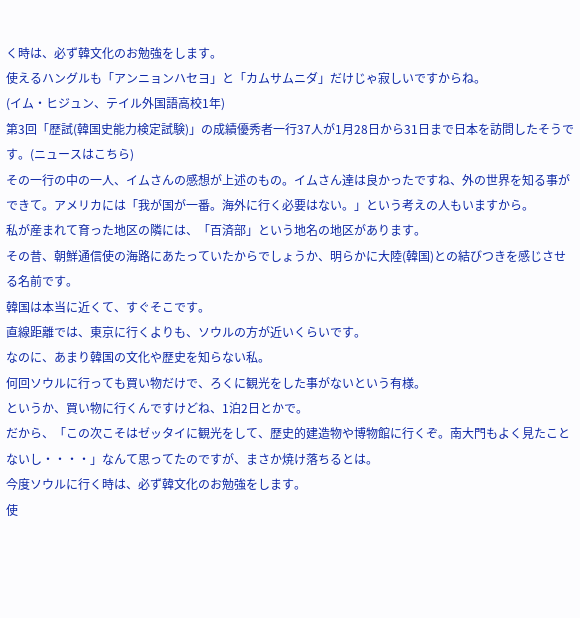く時は、必ず韓文化のお勉強をします。
使えるハングルも「アンニョンハセヨ」と「カムサムニダ」だけじゃ寂しいですからね。
(イム・ヒジュン、テイル外国語高校1年)
第3回「歴試(韓国史能力検定試験)」の成績優秀者一行37人が1月28日から31日まで日本を訪問したそうです。(ニュースはこちら)
その一行の中の一人、イムさんの感想が上述のもの。イムさん達は良かったですね、外の世界を知る事ができて。アメリカには「我が国が一番。海外に行く必要はない。」という考えの人もいますから。
私が産まれて育った地区の隣には、「百済部」という地名の地区があります。
その昔、朝鮮通信使の海路にあたっていたからでしょうか、明らかに大陸(韓国)との結びつきを感じさせる名前です。
韓国は本当に近くて、すぐそこです。
直線距離では、東京に行くよりも、ソウルの方が近いくらいです。
なのに、あまり韓国の文化や歴史を知らない私。
何回ソウルに行っても買い物だけで、ろくに観光をした事がないという有様。
というか、買い物に行くんですけどね、1泊2日とかで。
だから、「この次こそはゼッタイに観光をして、歴史的建造物や博物館に行くぞ。南大門もよく見たことないし・・・・」なんて思ってたのですが、まさか焼け落ちるとは。
今度ソウルに行く時は、必ず韓文化のお勉強をします。
使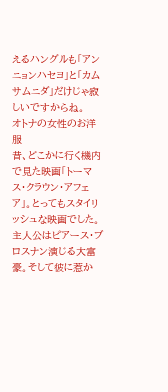えるハングルも「アンニョンハセヨ」と「カムサムニダ」だけじゃ寂しいですからね。
オトナの女性のお洋服
昔、どこかに行く機内で見た映画「トーマス・クラウン・アフェア」。とってもスタイリッシュな映画でした。
主人公はピアース・ブロスナン演じる大富豪。そして彼に惹か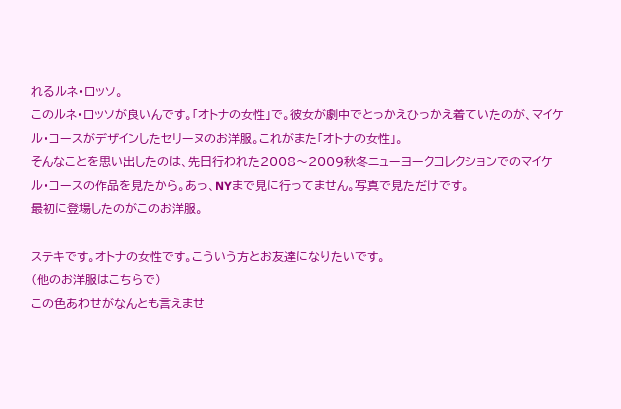れるルネ・ロッソ。
このルネ・ロッソが良いんです。「オトナの女性」で。彼女が劇中でとっかえひっかえ着ていたのが、マイケル・コースがデザインしたセリーヌのお洋服。これがまた「オトナの女性」。
そんなことを思い出したのは、先日行われた2008〜2009秋冬ニューヨークコレクションでのマイケル・コースの作品を見たから。あっ、NYまで見に行ってません。写真で見ただけです。
最初に登場したのがこのお洋服。

ステキです。オトナの女性です。こういう方とお友達になりたいです。
(他のお洋服はこちらで)
この色あわせがなんとも言えませ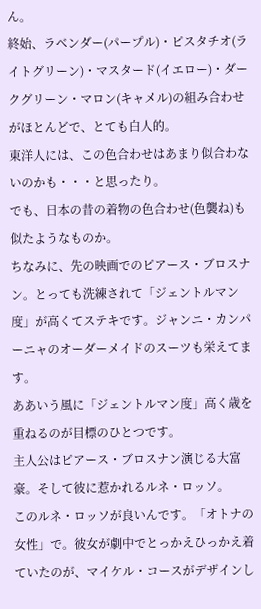ん。
終始、ラベンダー(パープル)・ピスタチオ(ライトグリーン)・マスタード(イエロー)・ダークグリーン・マロン(キャメル)の組み合わせがほとんどで、とても白人的。
東洋人には、この色合わせはあまり似合わないのかも・・・と思ったり。
でも、日本の昔の着物の色合わせ(色襲ね)も似たようなものか。
ちなみに、先の映画でのピアース・ブロスナン。とっても洗練されて「ジェントルマン度」が高くてステキです。ジャンニ・カンパーニャのオーダーメイドのスーツも栄えてます。
ああいう風に「ジェントルマン度」高く歳を重ねるのが目標のひとつです。
主人公はピアース・ブロスナン演じる大富豪。そして彼に惹かれるルネ・ロッソ。
このルネ・ロッソが良いんです。「オトナの女性」で。彼女が劇中でとっかえひっかえ着ていたのが、マイケル・コースがデザインし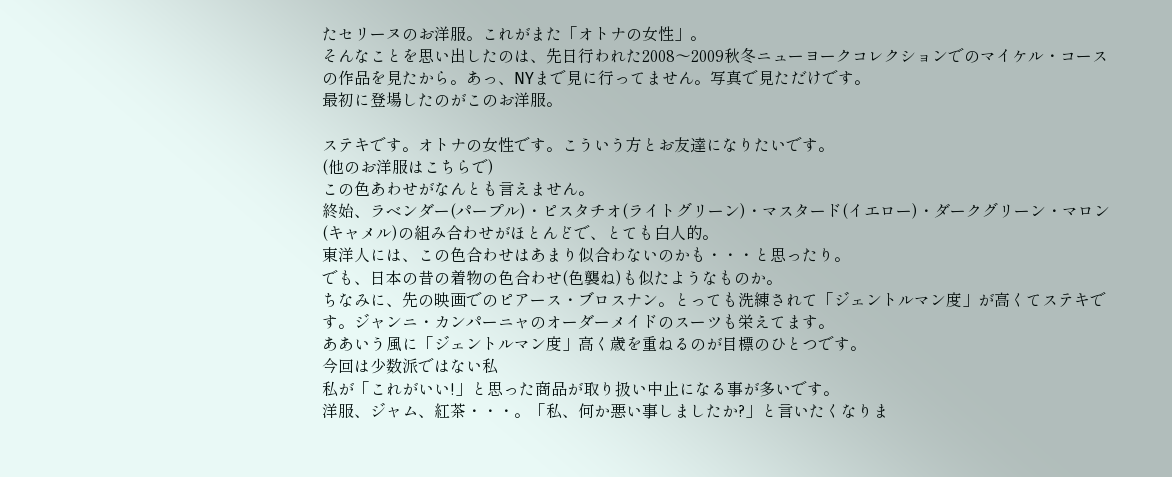たセリーヌのお洋服。これがまた「オトナの女性」。
そんなことを思い出したのは、先日行われた2008〜2009秋冬ニューヨークコレクションでのマイケル・コースの作品を見たから。あっ、NYまで見に行ってません。写真で見ただけです。
最初に登場したのがこのお洋服。

ステキです。オトナの女性です。こういう方とお友達になりたいです。
(他のお洋服はこちらで)
この色あわせがなんとも言えません。
終始、ラベンダー(パープル)・ピスタチオ(ライトグリーン)・マスタード(イエロー)・ダークグリーン・マロン(キャメル)の組み合わせがほとんどで、とても白人的。
東洋人には、この色合わせはあまり似合わないのかも・・・と思ったり。
でも、日本の昔の着物の色合わせ(色襲ね)も似たようなものか。
ちなみに、先の映画でのピアース・ブロスナン。とっても洗練されて「ジェントルマン度」が高くてステキです。ジャンニ・カンパーニャのオーダーメイドのスーツも栄えてます。
ああいう風に「ジェントルマン度」高く歳を重ねるのが目標のひとつです。
今回は少数派ではない私
私が「これがいい!」と思った商品が取り扱い中止になる事が多いです。
洋服、ジャム、紅茶・・・。「私、何か悪い事しましたか?」と言いたくなりま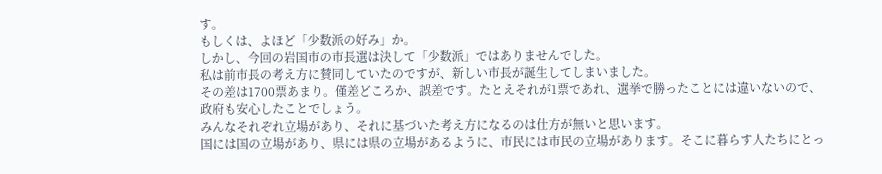す。
もしくは、よほど「少数派の好み」か。
しかし、今回の岩国市の市長選は決して「少数派」ではありませんでした。
私は前市長の考え方に賛同していたのですが、新しい市長が誕生してしまいました。
その差は1700票あまり。僅差どころか、誤差です。たとえそれが1票であれ、選挙で勝ったことには違いないので、政府も安心したことでしょう。
みんなそれぞれ立場があり、それに基づいた考え方になるのは仕方が無いと思います。
国には国の立場があり、県には県の立場があるように、市民には市民の立場があります。そこに暮らす人たちにとっ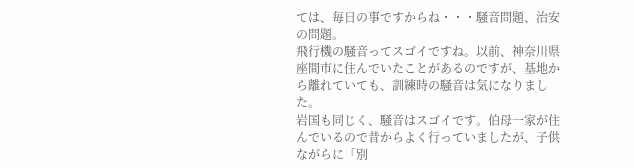ては、毎日の事ですからね・・・騒音問題、治安の問題。
飛行機の騒音ってスゴイですね。以前、神奈川県座間市に住んでいたことがあるのですが、基地から離れていても、訓練時の騒音は気になりました。
岩国も同じく、騒音はスゴイです。伯母一家が住んでいるので昔からよく行っていましたが、子供ながらに「別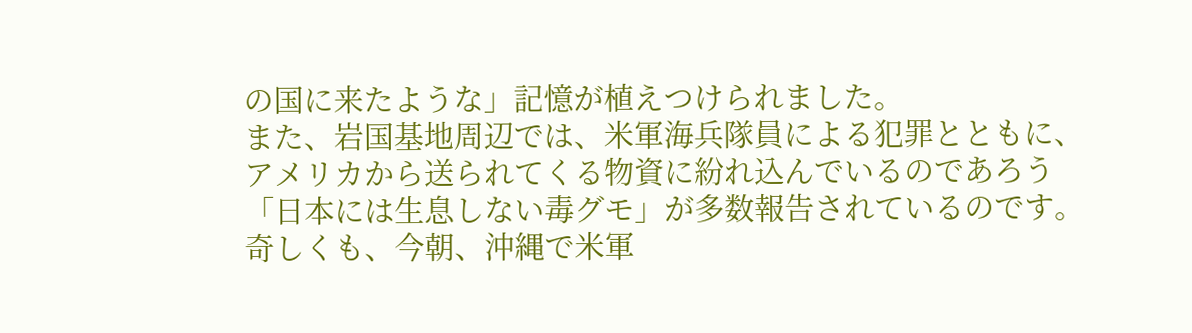の国に来たような」記憶が植えつけられました。
また、岩国基地周辺では、米軍海兵隊員による犯罪とともに、アメリカから送られてくる物資に紛れ込んでいるのであろう「日本には生息しない毒グモ」が多数報告されているのです。
奇しくも、今朝、沖縄で米軍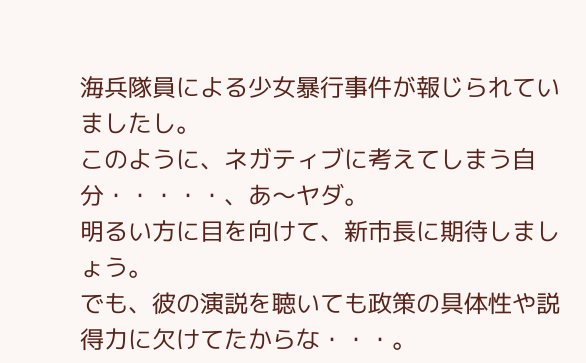海兵隊員による少女暴行事件が報じられていましたし。
このように、ネガティブに考えてしまう自分・・・・・、あ〜ヤダ。
明るい方に目を向けて、新市長に期待しましょう。
でも、彼の演説を聴いても政策の具体性や説得力に欠けてたからな・・・。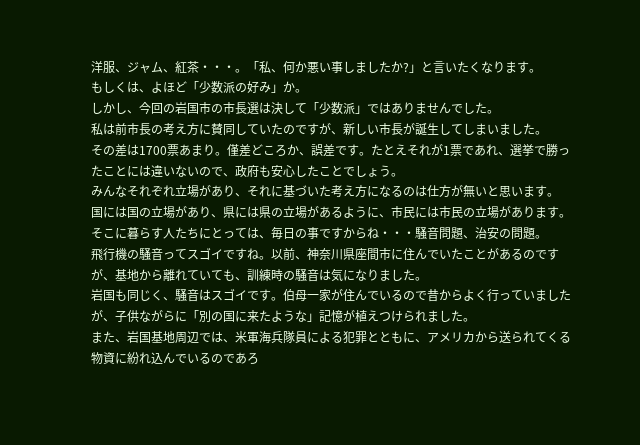洋服、ジャム、紅茶・・・。「私、何か悪い事しましたか?」と言いたくなります。
もしくは、よほど「少数派の好み」か。
しかし、今回の岩国市の市長選は決して「少数派」ではありませんでした。
私は前市長の考え方に賛同していたのですが、新しい市長が誕生してしまいました。
その差は1700票あまり。僅差どころか、誤差です。たとえそれが1票であれ、選挙で勝ったことには違いないので、政府も安心したことでしょう。
みんなそれぞれ立場があり、それに基づいた考え方になるのは仕方が無いと思います。
国には国の立場があり、県には県の立場があるように、市民には市民の立場があります。そこに暮らす人たちにとっては、毎日の事ですからね・・・騒音問題、治安の問題。
飛行機の騒音ってスゴイですね。以前、神奈川県座間市に住んでいたことがあるのですが、基地から離れていても、訓練時の騒音は気になりました。
岩国も同じく、騒音はスゴイです。伯母一家が住んでいるので昔からよく行っていましたが、子供ながらに「別の国に来たような」記憶が植えつけられました。
また、岩国基地周辺では、米軍海兵隊員による犯罪とともに、アメリカから送られてくる物資に紛れ込んでいるのであろ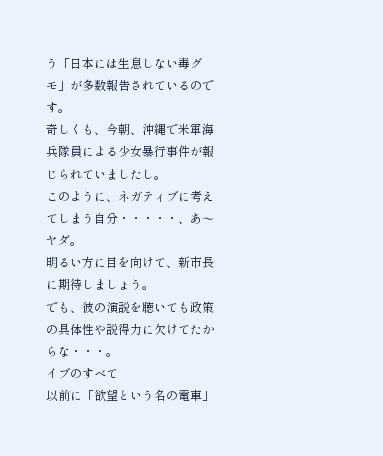う「日本には生息しない毒グモ」が多数報告されているのです。
奇しくも、今朝、沖縄で米軍海兵隊員による少女暴行事件が報じられていましたし。
このように、ネガティブに考えてしまう自分・・・・・、あ〜ヤダ。
明るい方に目を向けて、新市長に期待しましょう。
でも、彼の演説を聴いても政策の具体性や説得力に欠けてたからな・・・。
イブのすべて
以前に「欲望という名の電車」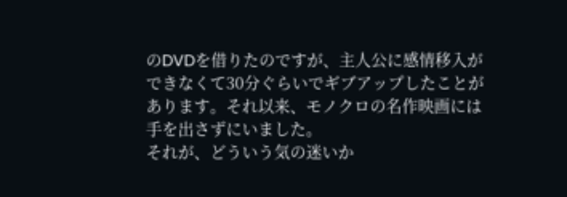のDVDを借りたのですが、主人公に感情移入ができなくて30分ぐらいでギブアップしたことがあります。それ以来、モノクロの名作映画には手を出さずにいました。
それが、どういう気の迷いか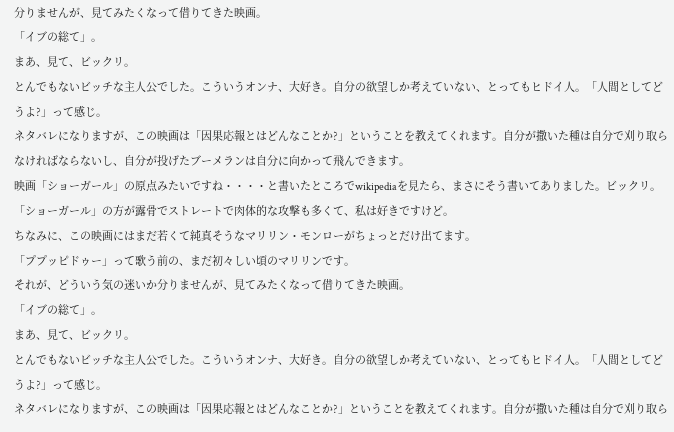分りませんが、見てみたくなって借りてきた映画。
「イブの総て」。
まあ、見て、ビックリ。
とんでもないビッチな主人公でした。こういうオンナ、大好き。自分の欲望しか考えていない、とってもヒドイ人。「人間としてどうよ?」って感じ。
ネタバレになりますが、この映画は「因果応報とはどんなことか?」ということを教えてくれます。自分が撒いた種は自分で刈り取らなければならないし、自分が投げたブーメランは自分に向かって飛んできます。
映画「ショーガール」の原点みたいですね・・・・と書いたところでwikipediaを見たら、まさにそう書いてありました。ビックリ。「ショーガール」の方が露骨でストレートで肉体的な攻撃も多くて、私は好きですけど。
ちなみに、この映画にはまだ若くて純真そうなマリリン・モンローがちょっとだけ出てます。
「ププッピドゥー」って歌う前の、まだ初々しい頃のマリリンです。
それが、どういう気の迷いか分りませんが、見てみたくなって借りてきた映画。
「イブの総て」。
まあ、見て、ビックリ。
とんでもないビッチな主人公でした。こういうオンナ、大好き。自分の欲望しか考えていない、とってもヒドイ人。「人間としてどうよ?」って感じ。
ネタバレになりますが、この映画は「因果応報とはどんなことか?」ということを教えてくれます。自分が撒いた種は自分で刈り取ら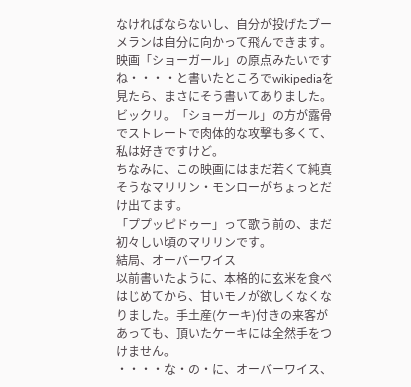なければならないし、自分が投げたブーメランは自分に向かって飛んできます。
映画「ショーガール」の原点みたいですね・・・・と書いたところでwikipediaを見たら、まさにそう書いてありました。ビックリ。「ショーガール」の方が露骨でストレートで肉体的な攻撃も多くて、私は好きですけど。
ちなみに、この映画にはまだ若くて純真そうなマリリン・モンローがちょっとだけ出てます。
「ププッピドゥー」って歌う前の、まだ初々しい頃のマリリンです。
結局、オーバーワイス
以前書いたように、本格的に玄米を食べはじめてから、甘いモノが欲しくなくなりました。手土産(ケーキ)付きの来客があっても、頂いたケーキには全然手をつけません。
・・・・な・の・に、オーバーワイス、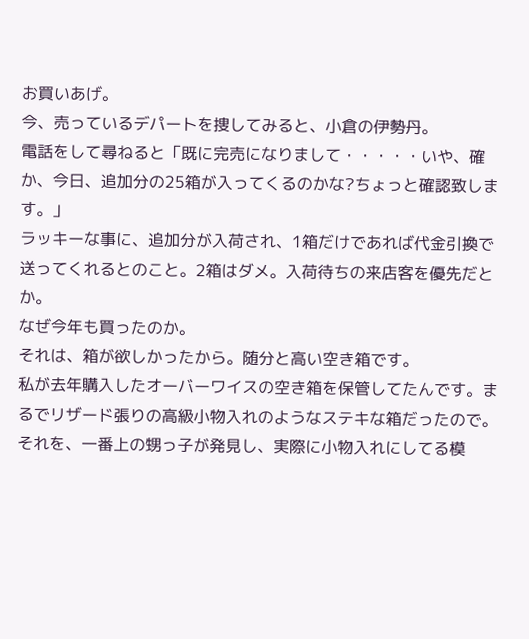お買いあげ。
今、売っているデパートを捜してみると、小倉の伊勢丹。
電話をして尋ねると「既に完売になりまして・・・・・いや、確か、今日、追加分の25箱が入ってくるのかな?ちょっと確認致します。」
ラッキーな事に、追加分が入荷され、1箱だけであれば代金引換で送ってくれるとのこと。2箱はダメ。入荷待ちの来店客を優先だとか。
なぜ今年も買ったのか。
それは、箱が欲しかったから。随分と高い空き箱です。
私が去年購入したオーバーワイスの空き箱を保管してたんです。まるでリザード張りの高級小物入れのようなステキな箱だったので。それを、一番上の甥っ子が発見し、実際に小物入れにしてる模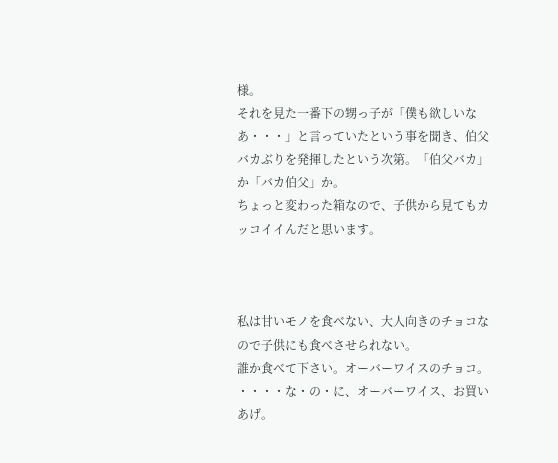様。
それを見た一番下の甥っ子が「僕も欲しいなあ・・・」と言っていたという事を聞き、伯父バカぶりを発揮したという次第。「伯父バカ」か「バカ伯父」か。
ちょっと変わった箱なので、子供から見てもカッコイイんだと思います。



私は甘いモノを食べない、大人向きのチョコなので子供にも食べさせられない。
誰か食べて下さい。オーバーワイスのチョコ。
・・・・な・の・に、オーバーワイス、お買いあげ。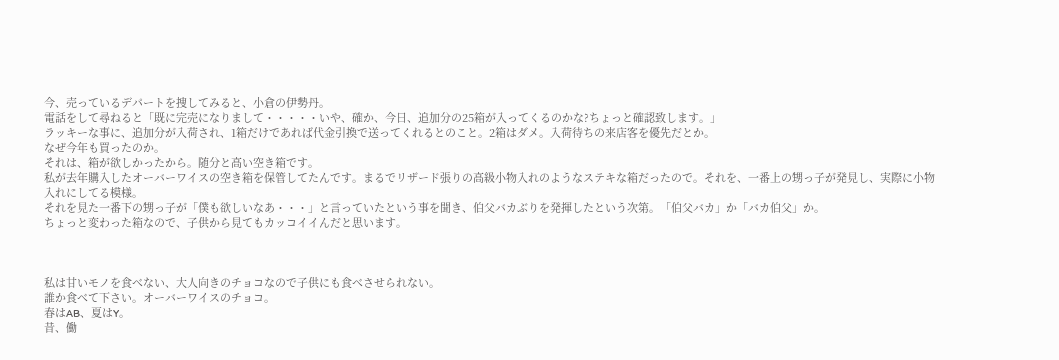今、売っているデパートを捜してみると、小倉の伊勢丹。
電話をして尋ねると「既に完売になりまして・・・・・いや、確か、今日、追加分の25箱が入ってくるのかな?ちょっと確認致します。」
ラッキーな事に、追加分が入荷され、1箱だけであれば代金引換で送ってくれるとのこと。2箱はダメ。入荷待ちの来店客を優先だとか。
なぜ今年も買ったのか。
それは、箱が欲しかったから。随分と高い空き箱です。
私が去年購入したオーバーワイスの空き箱を保管してたんです。まるでリザード張りの高級小物入れのようなステキな箱だったので。それを、一番上の甥っ子が発見し、実際に小物入れにしてる模様。
それを見た一番下の甥っ子が「僕も欲しいなあ・・・」と言っていたという事を聞き、伯父バカぶりを発揮したという次第。「伯父バカ」か「バカ伯父」か。
ちょっと変わった箱なので、子供から見てもカッコイイんだと思います。



私は甘いモノを食べない、大人向きのチョコなので子供にも食べさせられない。
誰か食べて下さい。オーバーワイスのチョコ。
春はAB、夏はY。
昔、働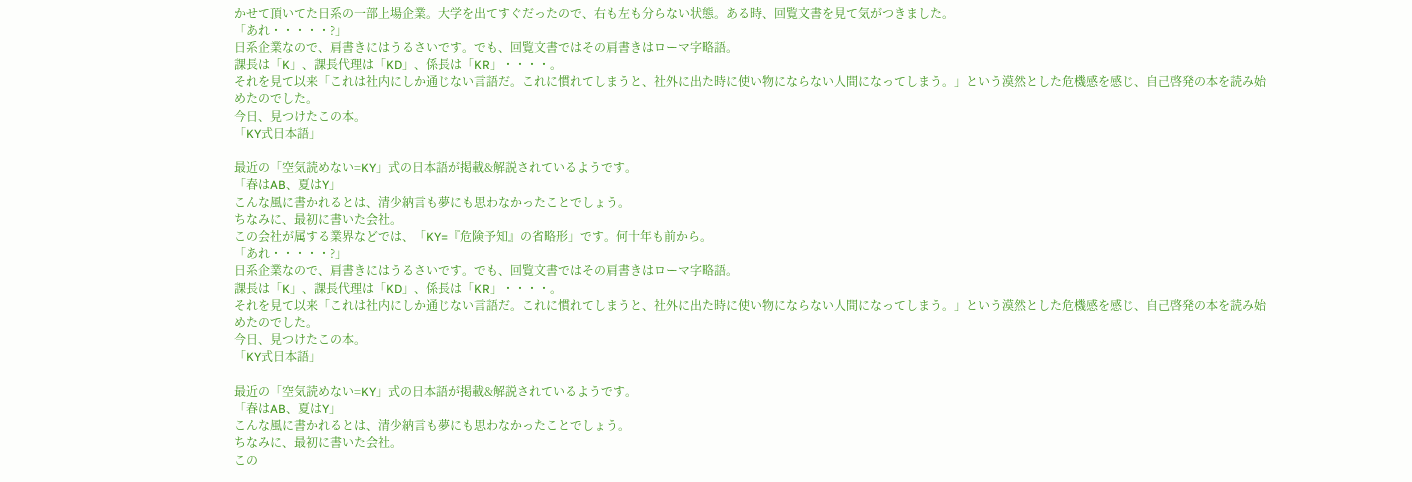かせて頂いてた日系の一部上場企業。大学を出てすぐだったので、右も左も分らない状態。ある時、回覧文書を見て気がつきました。
「あれ・・・・・?」
日系企業なので、肩書きにはうるさいです。でも、回覧文書ではその肩書きはローマ字略語。
課長は「K」、課長代理は「KD」、係長は「KR」・・・・。
それを見て以来「これは社内にしか通じない言語だ。これに慣れてしまうと、社外に出た時に使い物にならない人間になってしまう。」という漠然とした危機感を感じ、自己啓発の本を読み始めたのでした。
今日、見つけたこの本。
「KY式日本語」

最近の「空気読めない=KY」式の日本語が掲載&解説されているようです。
「春はAB、夏はY」
こんな風に書かれるとは、清少納言も夢にも思わなかったことでしょう。
ちなみに、最初に書いた会社。
この会社が属する業界などでは、「KY=『危険予知』の省略形」です。何十年も前から。
「あれ・・・・・?」
日系企業なので、肩書きにはうるさいです。でも、回覧文書ではその肩書きはローマ字略語。
課長は「K」、課長代理は「KD」、係長は「KR」・・・・。
それを見て以来「これは社内にしか通じない言語だ。これに慣れてしまうと、社外に出た時に使い物にならない人間になってしまう。」という漠然とした危機感を感じ、自己啓発の本を読み始めたのでした。
今日、見つけたこの本。
「KY式日本語」

最近の「空気読めない=KY」式の日本語が掲載&解説されているようです。
「春はAB、夏はY」
こんな風に書かれるとは、清少納言も夢にも思わなかったことでしょう。
ちなみに、最初に書いた会社。
この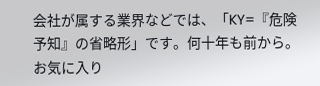会社が属する業界などでは、「KY=『危険予知』の省略形」です。何十年も前から。
お気に入り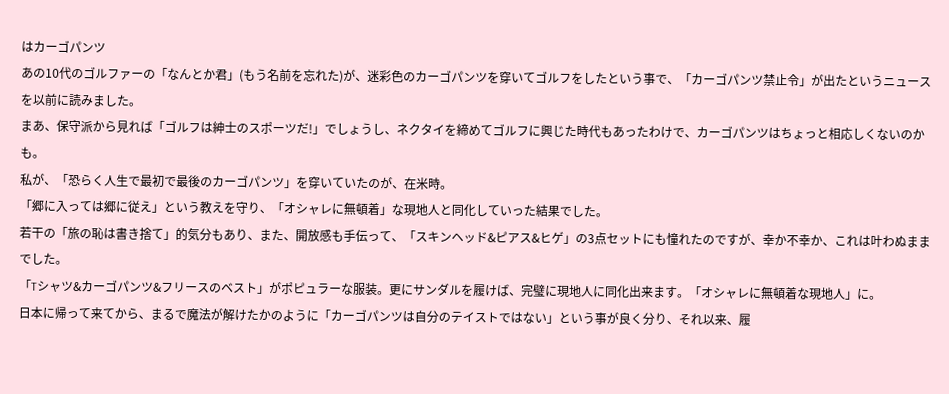はカーゴパンツ
あの10代のゴルファーの「なんとか君」(もう名前を忘れた)が、迷彩色のカーゴパンツを穿いてゴルフをしたという事で、「カーゴパンツ禁止令」が出たというニュースを以前に読みました。
まあ、保守派から見れば「ゴルフは紳士のスポーツだ!」でしょうし、ネクタイを締めてゴルフに興じた時代もあったわけで、カーゴパンツはちょっと相応しくないのかも。
私が、「恐らく人生で最初で最後のカーゴパンツ」を穿いていたのが、在米時。
「郷に入っては郷に従え」という教えを守り、「オシャレに無頓着」な現地人と同化していった結果でした。
若干の「旅の恥は書き捨て」的気分もあり、また、開放感も手伝って、「スキンヘッド&ピアス&ヒゲ」の3点セットにも憧れたのですが、幸か不幸か、これは叶わぬままでした。
「Tシャツ&カーゴパンツ&フリースのベスト」がポピュラーな服装。更にサンダルを履けば、完璧に現地人に同化出来ます。「オシャレに無頓着な現地人」に。
日本に帰って来てから、まるで魔法が解けたかのように「カーゴパンツは自分のテイストではない」という事が良く分り、それ以来、履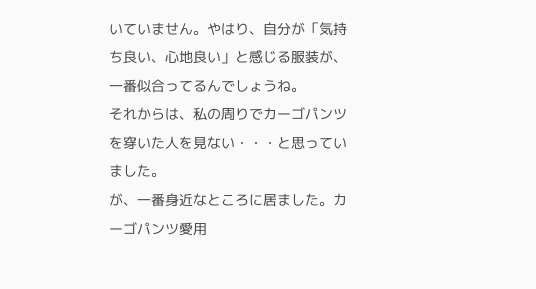いていません。やはり、自分が「気持ち良い、心地良い」と感じる服装が、一番似合ってるんでしょうね。
それからは、私の周りでカーゴパンツを穿いた人を見ない・・・と思っていました。
が、一番身近なところに居ました。カーゴパンツ愛用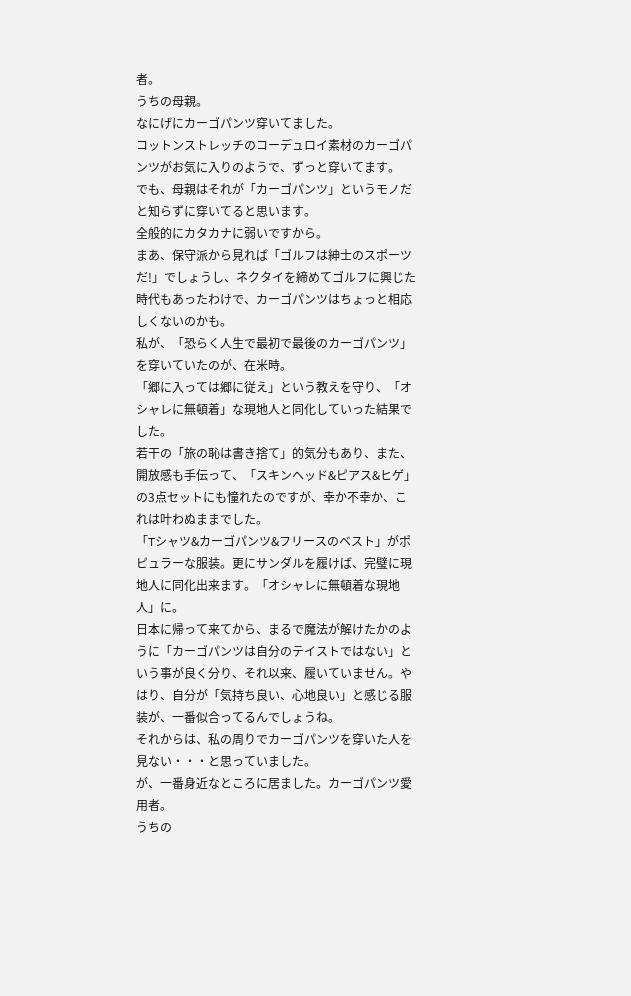者。
うちの母親。
なにげにカーゴパンツ穿いてました。
コットンストレッチのコーデュロイ素材のカーゴパンツがお気に入りのようで、ずっと穿いてます。
でも、母親はそれが「カーゴパンツ」というモノだと知らずに穿いてると思います。
全般的にカタカナに弱いですから。
まあ、保守派から見れば「ゴルフは紳士のスポーツだ!」でしょうし、ネクタイを締めてゴルフに興じた時代もあったわけで、カーゴパンツはちょっと相応しくないのかも。
私が、「恐らく人生で最初で最後のカーゴパンツ」を穿いていたのが、在米時。
「郷に入っては郷に従え」という教えを守り、「オシャレに無頓着」な現地人と同化していった結果でした。
若干の「旅の恥は書き捨て」的気分もあり、また、開放感も手伝って、「スキンヘッド&ピアス&ヒゲ」の3点セットにも憧れたのですが、幸か不幸か、これは叶わぬままでした。
「Tシャツ&カーゴパンツ&フリースのベスト」がポピュラーな服装。更にサンダルを履けば、完璧に現地人に同化出来ます。「オシャレに無頓着な現地人」に。
日本に帰って来てから、まるで魔法が解けたかのように「カーゴパンツは自分のテイストではない」という事が良く分り、それ以来、履いていません。やはり、自分が「気持ち良い、心地良い」と感じる服装が、一番似合ってるんでしょうね。
それからは、私の周りでカーゴパンツを穿いた人を見ない・・・と思っていました。
が、一番身近なところに居ました。カーゴパンツ愛用者。
うちの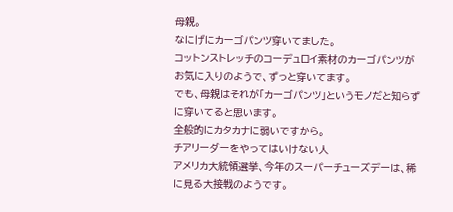母親。
なにげにカーゴパンツ穿いてました。
コットンストレッチのコーデュロイ素材のカーゴパンツがお気に入りのようで、ずっと穿いてます。
でも、母親はそれが「カーゴパンツ」というモノだと知らずに穿いてると思います。
全般的にカタカナに弱いですから。
チアリーダーをやってはいけない人
アメリカ大統領選挙、今年のスーパーチューズデーは、稀に見る大接戦のようです。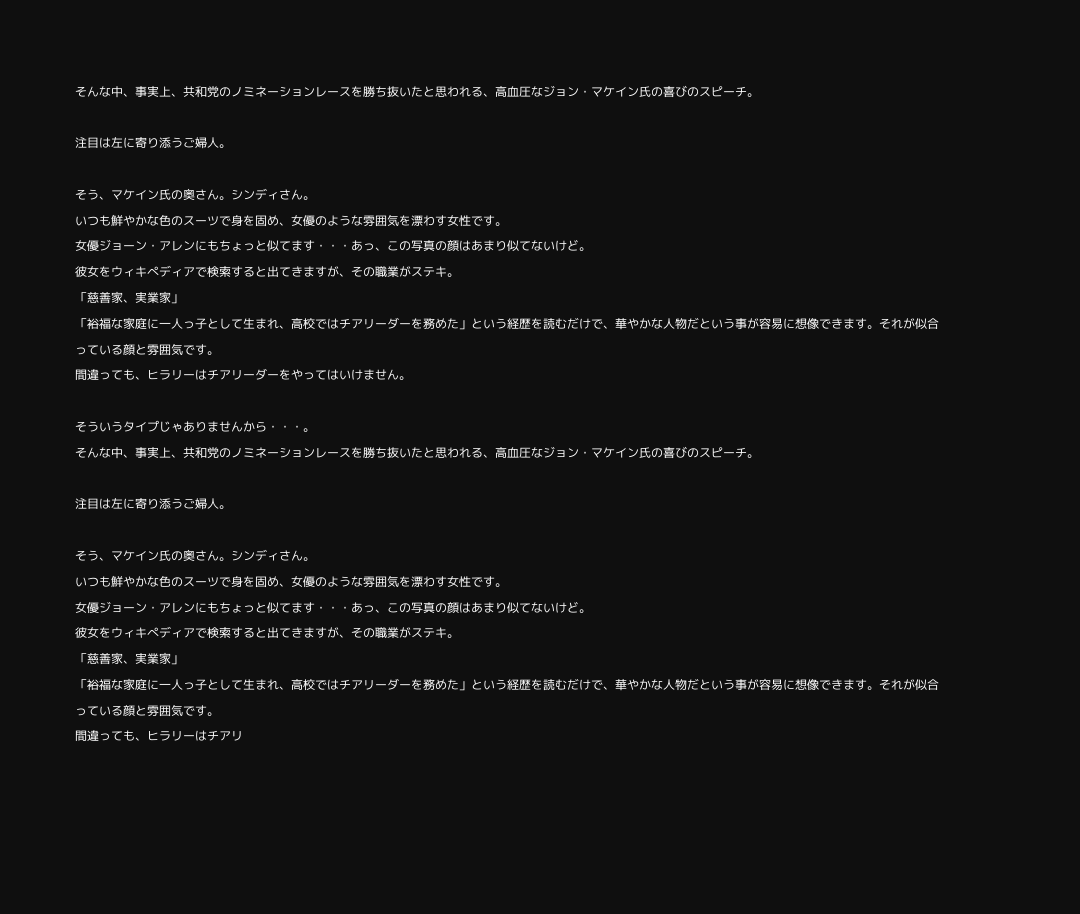そんな中、事実上、共和党のノミネーションレースを勝ち抜いたと思われる、高血圧なジョン・マケイン氏の喜びのスピーチ。

注目は左に寄り添うご婦人。

そう、マケイン氏の奥さん。シンディさん。
いつも鮮やかな色のスーツで身を固め、女優のような雰囲気を漂わす女性です。
女優ジョーン・アレンにもちょっと似てます・・・あっ、この写真の顔はあまり似てないけど。
彼女をウィキぺディアで検索すると出てきますが、その職業がステキ。
「慈善家、実業家」
「裕福な家庭に一人っ子として生まれ、高校ではチアリーダーを務めた」という経歴を読むだけで、華やかな人物だという事が容易に想像できます。それが似合っている顔と雰囲気です。
間違っても、ヒラリーはチアリーダーをやってはいけません。

そういうタイプじゃありませんから・・・。
そんな中、事実上、共和党のノミネーションレースを勝ち抜いたと思われる、高血圧なジョン・マケイン氏の喜びのスピーチ。

注目は左に寄り添うご婦人。

そう、マケイン氏の奥さん。シンディさん。
いつも鮮やかな色のスーツで身を固め、女優のような雰囲気を漂わす女性です。
女優ジョーン・アレンにもちょっと似てます・・・あっ、この写真の顔はあまり似てないけど。
彼女をウィキぺディアで検索すると出てきますが、その職業がステキ。
「慈善家、実業家」
「裕福な家庭に一人っ子として生まれ、高校ではチアリーダーを務めた」という経歴を読むだけで、華やかな人物だという事が容易に想像できます。それが似合っている顔と雰囲気です。
間違っても、ヒラリーはチアリ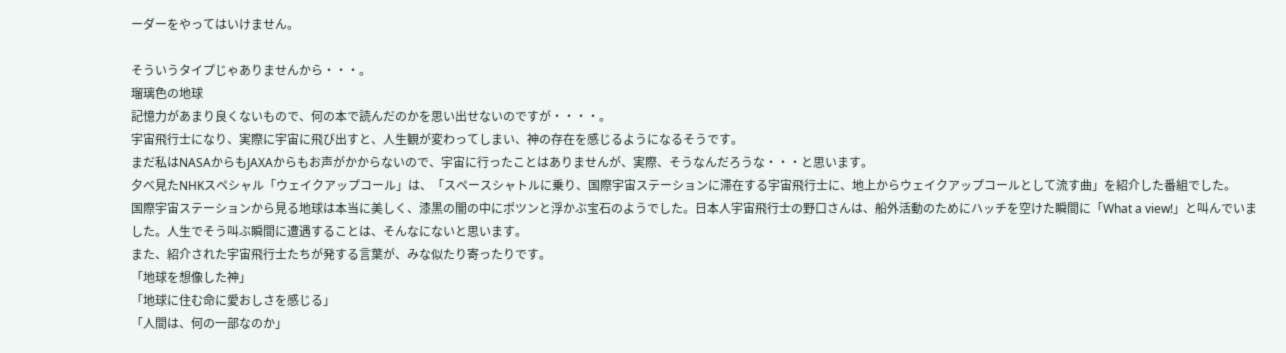ーダーをやってはいけません。

そういうタイプじゃありませんから・・・。
瑠璃色の地球
記憶力があまり良くないもので、何の本で読んだのかを思い出せないのですが・・・・。
宇宙飛行士になり、実際に宇宙に飛び出すと、人生観が変わってしまい、神の存在を感じるようになるそうです。
まだ私はNASAからもJAXAからもお声がかからないので、宇宙に行ったことはありませんが、実際、そうなんだろうな・・・と思います。
夕べ見たNHKスペシャル「ウェイクアップコール」は、「スペースシャトルに乗り、国際宇宙ステーションに滞在する宇宙飛行士に、地上からウェイクアップコールとして流す曲」を紹介した番組でした。
国際宇宙ステーションから見る地球は本当に美しく、漆黒の闇の中にポツンと浮かぶ宝石のようでした。日本人宇宙飛行士の野口さんは、船外活動のためにハッチを空けた瞬間に「What a view!」と叫んでいました。人生でそう叫ぶ瞬間に遭遇することは、そんなにないと思います。
また、紹介された宇宙飛行士たちが発する言葉が、みな似たり寄ったりです。
「地球を想像した神」
「地球に住む命に愛おしさを感じる」
「人間は、何の一部なのか」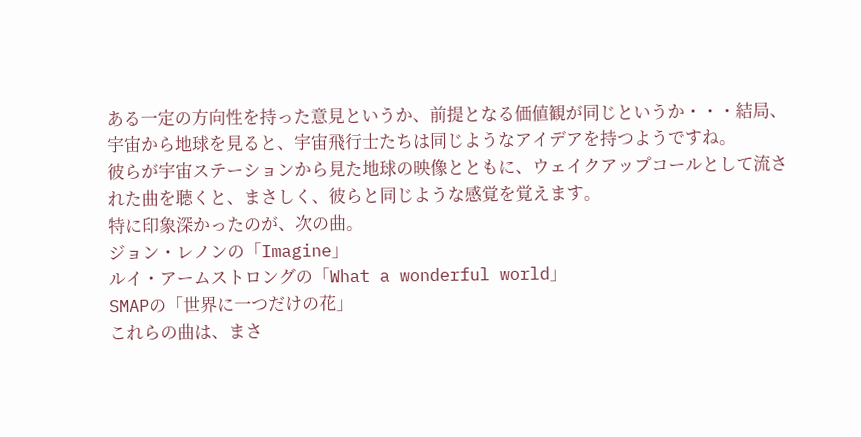ある一定の方向性を持った意見というか、前提となる価値観が同じというか・・・結局、宇宙から地球を見ると、宇宙飛行士たちは同じようなアイデアを持つようですね。
彼らが宇宙ステーションから見た地球の映像とともに、ウェイクアップコールとして流された曲を聴くと、まさしく、彼らと同じような感覚を覚えます。
特に印象深かったのが、次の曲。
ジョン・レノンの「Imagine」
ルイ・アームストロングの「What a wonderful world」
SMAPの「世界に一つだけの花」
これらの曲は、まさ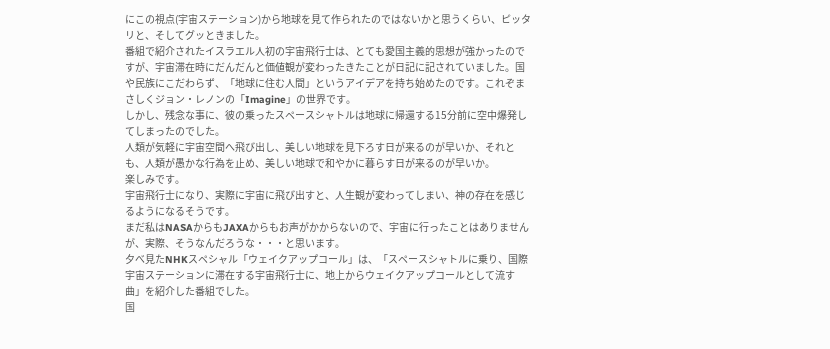にこの視点(宇宙ステーション)から地球を見て作られたのではないかと思うくらい、ピッタリと、そしてグッときました。
番組で紹介されたイスラエル人初の宇宙飛行士は、とても愛国主義的思想が強かったのですが、宇宙滞在時にだんだんと価値観が変わったきたことが日記に記されていました。国や民族にこだわらず、「地球に住む人間」というアイデアを持ち始めたのです。これぞまさしくジョン・レノンの「Imagine」の世界です。
しかし、残念な事に、彼の乗ったスペースシャトルは地球に帰還する15分前に空中爆発してしまったのでした。
人類が気軽に宇宙空間へ飛び出し、美しい地球を見下ろす日が来るのが早いか、それとも、人類が愚かな行為を止め、美しい地球で和やかに暮らす日が来るのが早いか。
楽しみです。
宇宙飛行士になり、実際に宇宙に飛び出すと、人生観が変わってしまい、神の存在を感じるようになるそうです。
まだ私はNASAからもJAXAからもお声がかからないので、宇宙に行ったことはありませんが、実際、そうなんだろうな・・・と思います。
夕べ見たNHKスペシャル「ウェイクアップコール」は、「スペースシャトルに乗り、国際宇宙ステーションに滞在する宇宙飛行士に、地上からウェイクアップコールとして流す曲」を紹介した番組でした。
国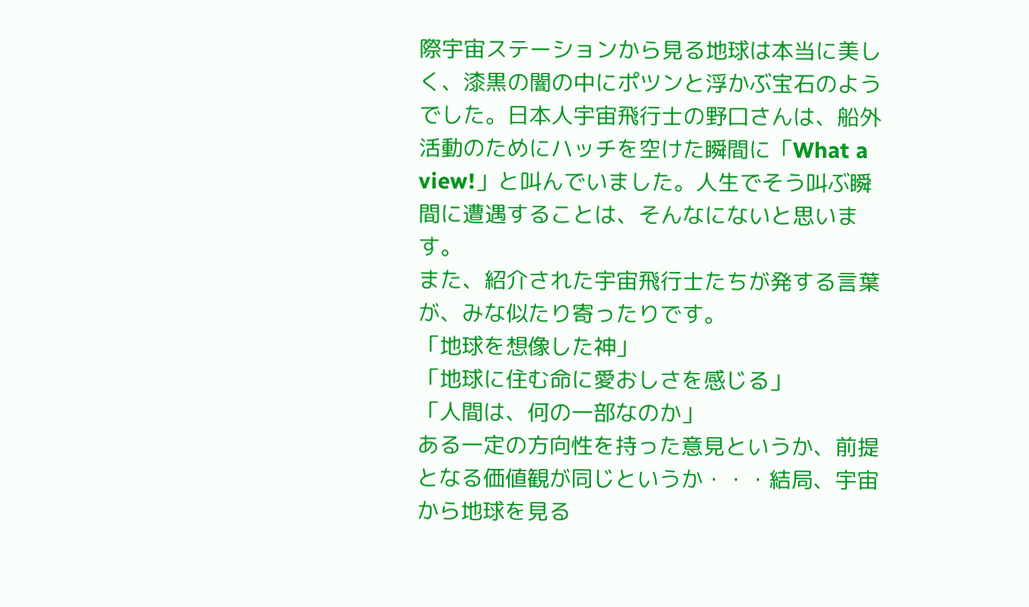際宇宙ステーションから見る地球は本当に美しく、漆黒の闇の中にポツンと浮かぶ宝石のようでした。日本人宇宙飛行士の野口さんは、船外活動のためにハッチを空けた瞬間に「What a view!」と叫んでいました。人生でそう叫ぶ瞬間に遭遇することは、そんなにないと思います。
また、紹介された宇宙飛行士たちが発する言葉が、みな似たり寄ったりです。
「地球を想像した神」
「地球に住む命に愛おしさを感じる」
「人間は、何の一部なのか」
ある一定の方向性を持った意見というか、前提となる価値観が同じというか・・・結局、宇宙から地球を見る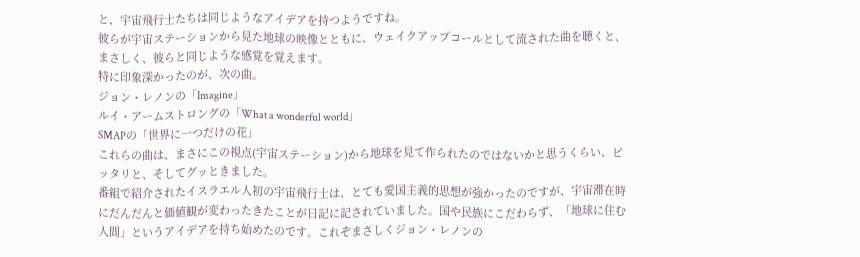と、宇宙飛行士たちは同じようなアイデアを持つようですね。
彼らが宇宙ステーションから見た地球の映像とともに、ウェイクアップコールとして流された曲を聴くと、まさしく、彼らと同じような感覚を覚えます。
特に印象深かったのが、次の曲。
ジョン・レノンの「Imagine」
ルイ・アームストロングの「What a wonderful world」
SMAPの「世界に一つだけの花」
これらの曲は、まさにこの視点(宇宙ステーション)から地球を見て作られたのではないかと思うくらい、ピッタリと、そしてグッときました。
番組で紹介されたイスラエル人初の宇宙飛行士は、とても愛国主義的思想が強かったのですが、宇宙滞在時にだんだんと価値観が変わったきたことが日記に記されていました。国や民族にこだわらず、「地球に住む人間」というアイデアを持ち始めたのです。これぞまさしくジョン・レノンの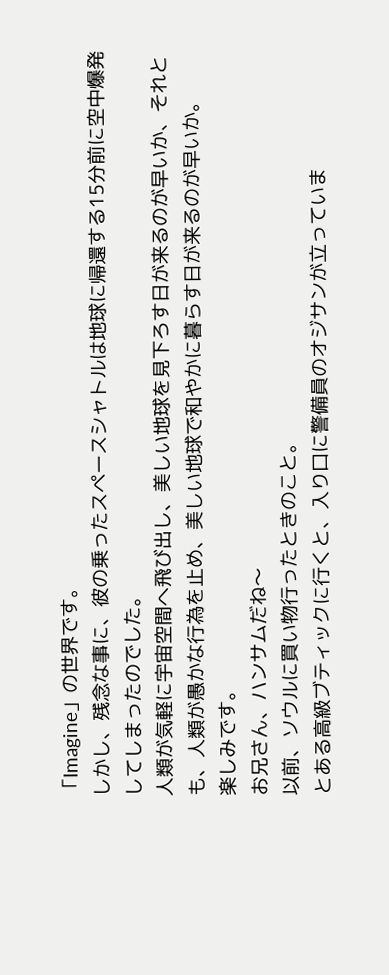「Imagine」の世界です。
しかし、残念な事に、彼の乗ったスペースシャトルは地球に帰還する15分前に空中爆発してしまったのでした。
人類が気軽に宇宙空間へ飛び出し、美しい地球を見下ろす日が来るのが早いか、それとも、人類が愚かな行為を止め、美しい地球で和やかに暮らす日が来るのが早いか。
楽しみです。
お兄さん、ハンサムだね〜
以前、ソウルに買い物行ったときのこと。
とある高級ブティックに行くと、入り口に警備員のオジサンが立っていま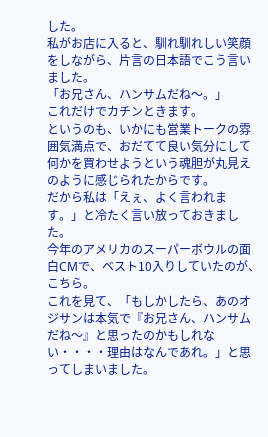した。
私がお店に入ると、馴れ馴れしい笑顔をしながら、片言の日本語でこう言いました。
「お兄さん、ハンサムだね〜。」
これだけでカチンときます。
というのも、いかにも営業トークの雰囲気満点で、おだてて良い気分にして何かを買わせようという魂胆が丸見えのように感じられたからです。
だから私は「えぇ、よく言われます。」と冷たく言い放っておきました。
今年のアメリカのスーパーボウルの面白CMで、ベスト10入りしていたのが、こちら。
これを見て、「もしかしたら、あのオジサンは本気で『お兄さん、ハンサムだね〜』と思ったのかもしれない・・・・理由はなんであれ。」と思ってしまいました。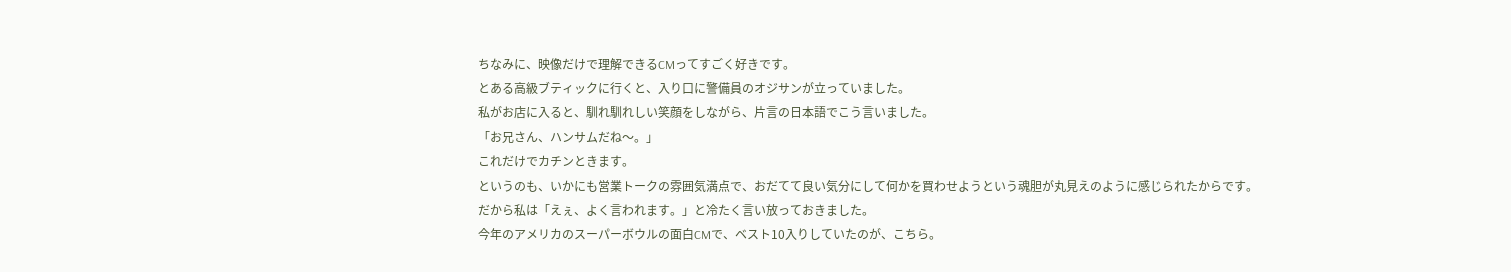ちなみに、映像だけで理解できるCMってすごく好きです。
とある高級ブティックに行くと、入り口に警備員のオジサンが立っていました。
私がお店に入ると、馴れ馴れしい笑顔をしながら、片言の日本語でこう言いました。
「お兄さん、ハンサムだね〜。」
これだけでカチンときます。
というのも、いかにも営業トークの雰囲気満点で、おだてて良い気分にして何かを買わせようという魂胆が丸見えのように感じられたからです。
だから私は「えぇ、よく言われます。」と冷たく言い放っておきました。
今年のアメリカのスーパーボウルの面白CMで、ベスト10入りしていたのが、こちら。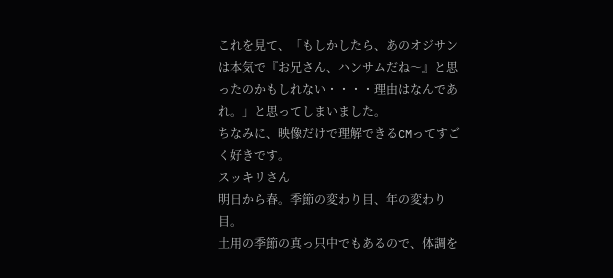これを見て、「もしかしたら、あのオジサンは本気で『お兄さん、ハンサムだね〜』と思ったのかもしれない・・・・理由はなんであれ。」と思ってしまいました。
ちなみに、映像だけで理解できるCMってすごく好きです。
スッキリさん
明日から春。季節の変わり目、年の変わり目。
土用の季節の真っ只中でもあるので、体調を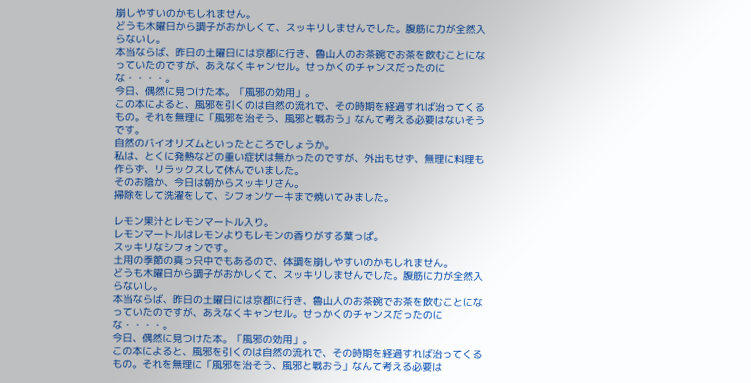崩しやすいのかもしれません。
どうも木曜日から調子がおかしくて、スッキリしませんでした。腹筋に力が全然入らないし。
本当ならば、昨日の土曜日には京都に行き、魯山人のお茶碗でお茶を飲むことになっていたのですが、あえなくキャンセル。せっかくのチャンスだったのにな・・・・。
今日、偶然に見つけた本。「風邪の効用」。
この本によると、風邪を引くのは自然の流れで、その時期を経過すれば治ってくるもの。それを無理に「風邪を治そう、風邪と戦おう」なんて考える必要はないそうです。
自然のバイオリズムといったところでしょうか。
私は、とくに発熱などの重い症状は無かったのですが、外出もせず、無理に料理も作らず、リラックスして休んでいました。
そのお陰か、今日は朝からスッキリさん。
掃除をして洗濯をして、シフォンケーキまで焼いてみました。

レモン果汁とレモンマートル入り。
レモンマートルはレモンよりもレモンの香りがする葉っぱ。
スッキリなシフォンです。
土用の季節の真っ只中でもあるので、体調を崩しやすいのかもしれません。
どうも木曜日から調子がおかしくて、スッキリしませんでした。腹筋に力が全然入らないし。
本当ならば、昨日の土曜日には京都に行き、魯山人のお茶碗でお茶を飲むことになっていたのですが、あえなくキャンセル。せっかくのチャンスだったのにな・・・・。
今日、偶然に見つけた本。「風邪の効用」。
この本によると、風邪を引くのは自然の流れで、その時期を経過すれば治ってくるもの。それを無理に「風邪を治そう、風邪と戦おう」なんて考える必要は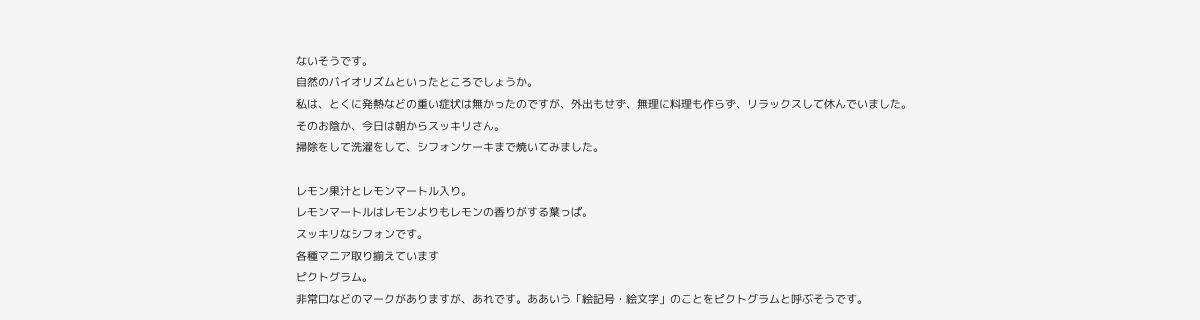ないそうです。
自然のバイオリズムといったところでしょうか。
私は、とくに発熱などの重い症状は無かったのですが、外出もせず、無理に料理も作らず、リラックスして休んでいました。
そのお陰か、今日は朝からスッキリさん。
掃除をして洗濯をして、シフォンケーキまで焼いてみました。

レモン果汁とレモンマートル入り。
レモンマートルはレモンよりもレモンの香りがする葉っぱ。
スッキリなシフォンです。
各種マニア取り揃えています
ピクトグラム。
非常口などのマークがありますが、あれです。ああいう「絵記号・絵文字」のことをピクトグラムと呼ぶそうです。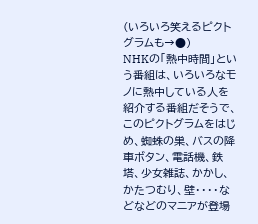(いろいろ笑えるピクトグラムも→●)
NHKの「熱中時間」という番組は、いろいろなモノに熱中している人を紹介する番組だそうで、このピクトグラムをはじめ、蜘蛛の巣、バスの降車ボタン、電話機、鉄塔、少女雑誌、かかし、かたつむり、壁・・・・などなどのマニアが登場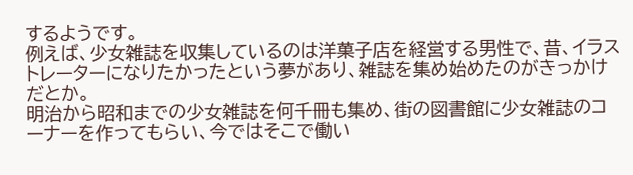するようです。
例えば、少女雑誌を収集しているのは洋菓子店を経営する男性で、昔、イラストレーターになりたかったという夢があり、雑誌を集め始めたのがきっかけだとか。
明治から昭和までの少女雑誌を何千冊も集め、街の図書館に少女雑誌のコーナーを作ってもらい、今ではそこで働い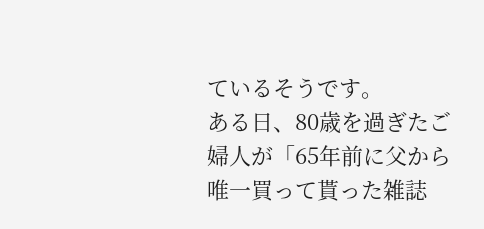ているそうです。
ある日、80歳を過ぎたご婦人が「65年前に父から唯一買って貰った雑誌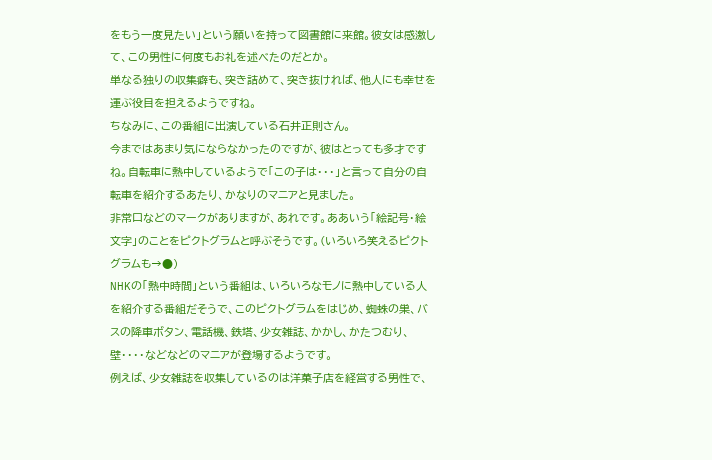をもう一度見たい」という願いを持って図書館に来館。彼女は感激して、この男性に何度もお礼を述べたのだとか。
単なる独りの収集癖も、突き詰めて、突き抜ければ、他人にも幸せを運ぶ役目を担えるようですね。
ちなみに、この番組に出演している石井正則さん。
今まではあまり気にならなかったのですが、彼はとっても多才ですね。自転車に熱中しているようで「この子は・・・」と言って自分の自転車を紹介するあたり、かなりのマニアと見ました。
非常口などのマークがありますが、あれです。ああいう「絵記号・絵文字」のことをピクトグラムと呼ぶそうです。(いろいろ笑えるピクトグラムも→●)
NHKの「熱中時間」という番組は、いろいろなモノに熱中している人を紹介する番組だそうで、このピクトグラムをはじめ、蜘蛛の巣、バスの降車ボタン、電話機、鉄塔、少女雑誌、かかし、かたつむり、壁・・・・などなどのマニアが登場するようです。
例えば、少女雑誌を収集しているのは洋菓子店を経営する男性で、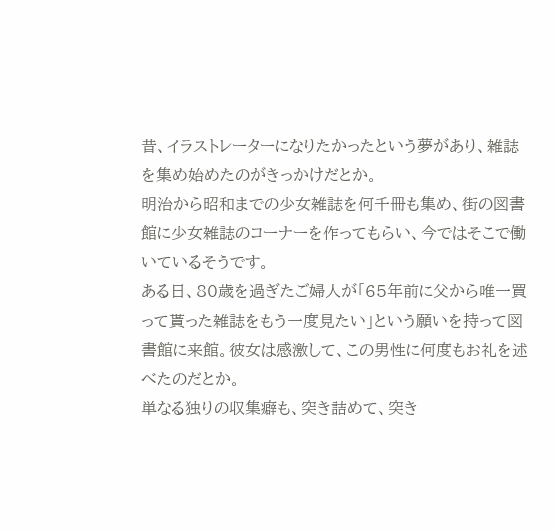昔、イラストレーターになりたかったという夢があり、雑誌を集め始めたのがきっかけだとか。
明治から昭和までの少女雑誌を何千冊も集め、街の図書館に少女雑誌のコーナーを作ってもらい、今ではそこで働いているそうです。
ある日、80歳を過ぎたご婦人が「65年前に父から唯一買って貰った雑誌をもう一度見たい」という願いを持って図書館に来館。彼女は感激して、この男性に何度もお礼を述べたのだとか。
単なる独りの収集癖も、突き詰めて、突き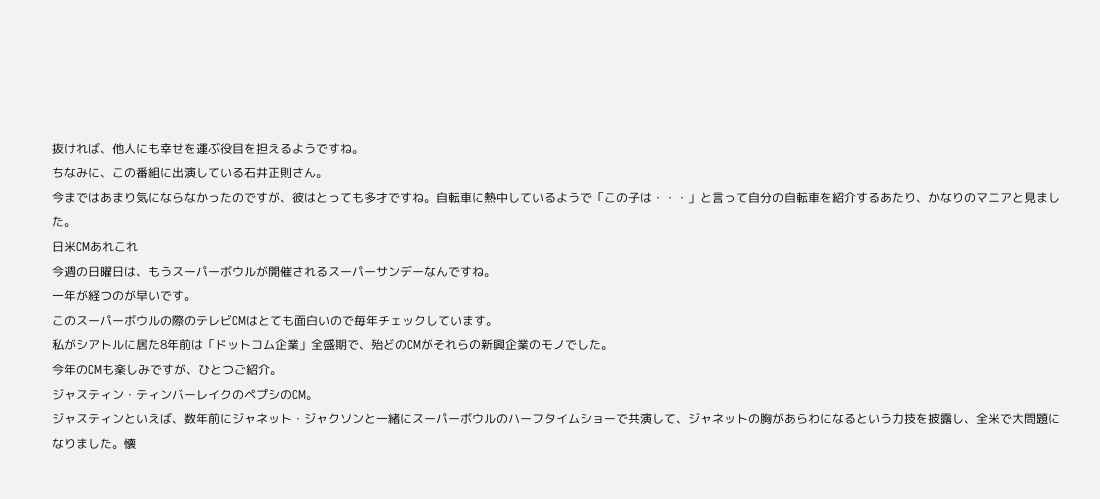抜ければ、他人にも幸せを運ぶ役目を担えるようですね。
ちなみに、この番組に出演している石井正則さん。
今まではあまり気にならなかったのですが、彼はとっても多才ですね。自転車に熱中しているようで「この子は・・・」と言って自分の自転車を紹介するあたり、かなりのマニアと見ました。
日米CMあれこれ
今週の日曜日は、もうスーパーボウルが開催されるスーパーサンデーなんですね。
一年が経つのが早いです。
このスーパーボウルの際のテレビCMはとても面白いので毎年チェックしています。
私がシアトルに居た8年前は「ドットコム企業」全盛期で、殆どのCMがそれらの新興企業のモノでした。
今年のCMも楽しみですが、ひとつご紹介。
ジャスティン・ティンバーレイクのペプシのCM。
ジャスティンといえば、数年前にジャネット・ジャクソンと一緒にスーパーボウルのハーフタイムショーで共演して、ジャネットの胸があらわになるという力技を披露し、全米で大問題になりました。懐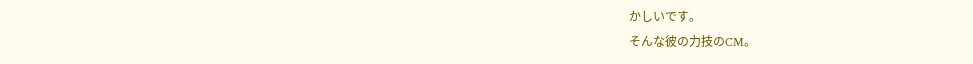かしいです。
そんな彼の力技のCM。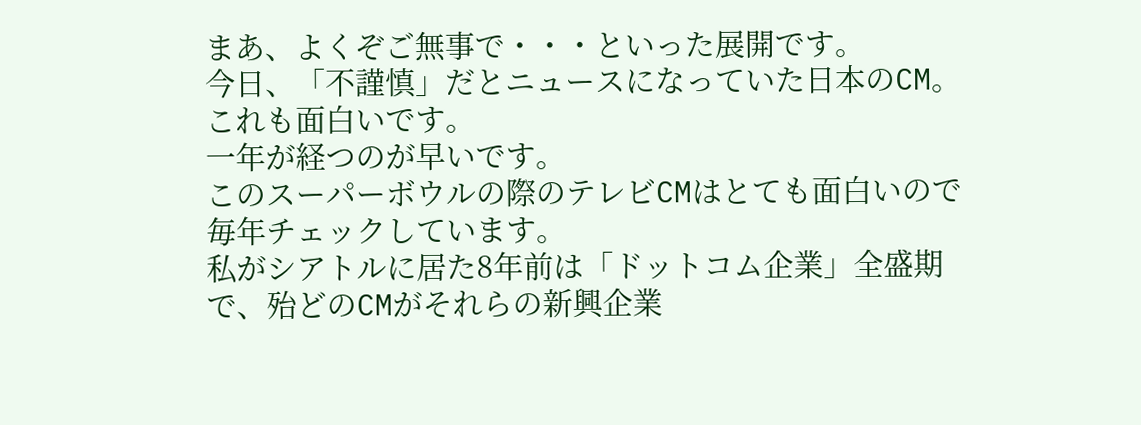まあ、よくぞご無事で・・・といった展開です。
今日、「不謹慎」だとニュースになっていた日本のCM。
これも面白いです。
一年が経つのが早いです。
このスーパーボウルの際のテレビCMはとても面白いので毎年チェックしています。
私がシアトルに居た8年前は「ドットコム企業」全盛期で、殆どのCMがそれらの新興企業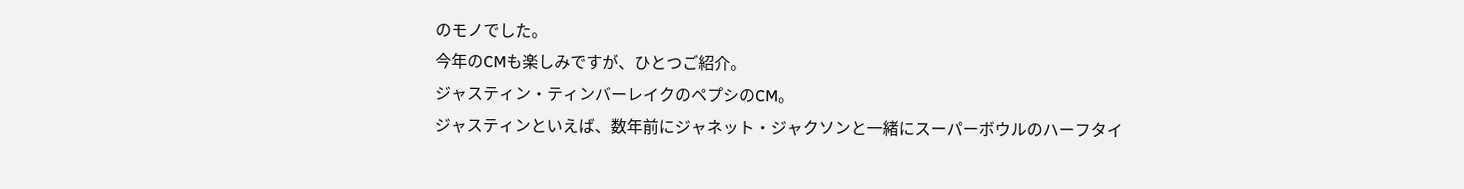のモノでした。
今年のCMも楽しみですが、ひとつご紹介。
ジャスティン・ティンバーレイクのペプシのCM。
ジャスティンといえば、数年前にジャネット・ジャクソンと一緒にスーパーボウルのハーフタイ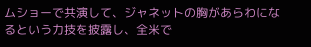ムショーで共演して、ジャネットの胸があらわになるという力技を披露し、全米で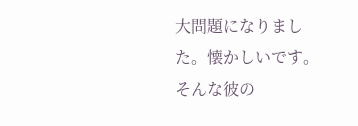大問題になりました。懐かしいです。
そんな彼の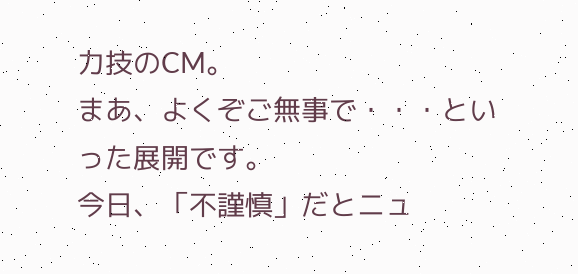力技のCM。
まあ、よくぞご無事で・・・といった展開です。
今日、「不謹慎」だとニュ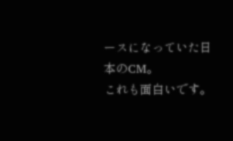ースになっていた日本のCM。
これも面白いです。